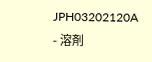JPH03202120A - 溶剤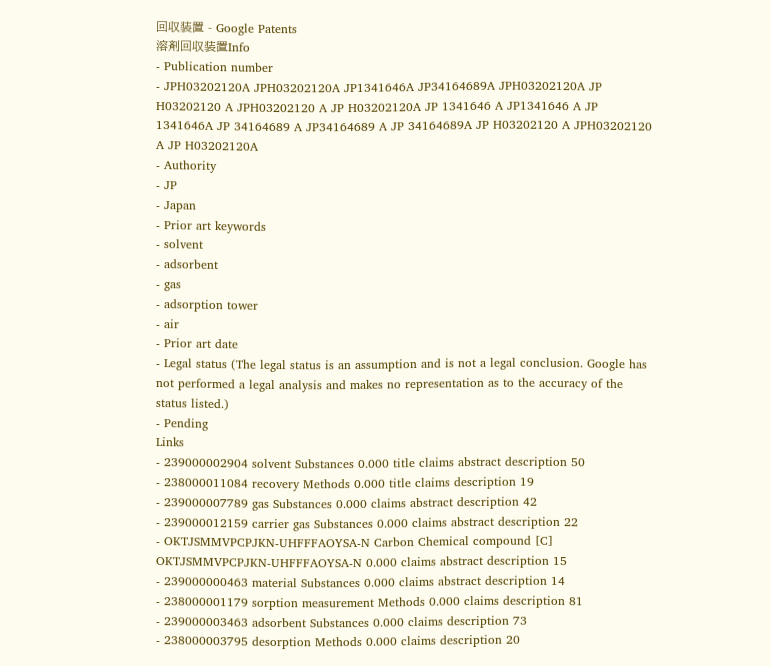回収装置 - Google Patents
溶剤回収装置Info
- Publication number
- JPH03202120A JPH03202120A JP1341646A JP34164689A JPH03202120A JP H03202120 A JPH03202120 A JP H03202120A JP 1341646 A JP1341646 A JP 1341646A JP 34164689 A JP34164689 A JP 34164689A JP H03202120 A JPH03202120 A JP H03202120A
- Authority
- JP
- Japan
- Prior art keywords
- solvent
- adsorbent
- gas
- adsorption tower
- air
- Prior art date
- Legal status (The legal status is an assumption and is not a legal conclusion. Google has not performed a legal analysis and makes no representation as to the accuracy of the status listed.)
- Pending
Links
- 239000002904 solvent Substances 0.000 title claims abstract description 50
- 238000011084 recovery Methods 0.000 title claims description 19
- 239000007789 gas Substances 0.000 claims abstract description 42
- 239000012159 carrier gas Substances 0.000 claims abstract description 22
- OKTJSMMVPCPJKN-UHFFFAOYSA-N Carbon Chemical compound [C] OKTJSMMVPCPJKN-UHFFFAOYSA-N 0.000 claims abstract description 15
- 239000000463 material Substances 0.000 claims abstract description 14
- 238000001179 sorption measurement Methods 0.000 claims description 81
- 239000003463 adsorbent Substances 0.000 claims description 73
- 238000003795 desorption Methods 0.000 claims description 20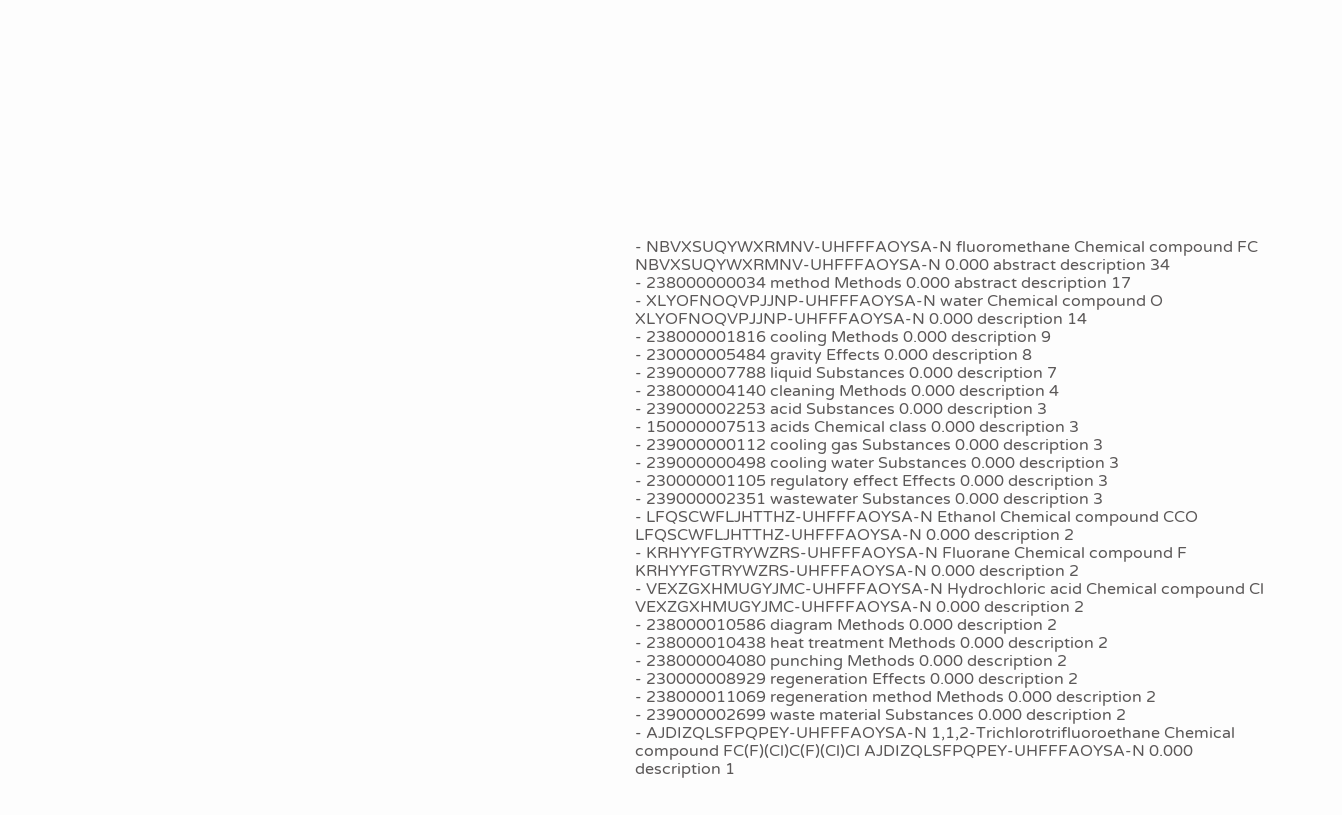- NBVXSUQYWXRMNV-UHFFFAOYSA-N fluoromethane Chemical compound FC NBVXSUQYWXRMNV-UHFFFAOYSA-N 0.000 abstract description 34
- 238000000034 method Methods 0.000 abstract description 17
- XLYOFNOQVPJJNP-UHFFFAOYSA-N water Chemical compound O XLYOFNOQVPJJNP-UHFFFAOYSA-N 0.000 description 14
- 238000001816 cooling Methods 0.000 description 9
- 230000005484 gravity Effects 0.000 description 8
- 239000007788 liquid Substances 0.000 description 7
- 238000004140 cleaning Methods 0.000 description 4
- 239000002253 acid Substances 0.000 description 3
- 150000007513 acids Chemical class 0.000 description 3
- 239000000112 cooling gas Substances 0.000 description 3
- 239000000498 cooling water Substances 0.000 description 3
- 230000001105 regulatory effect Effects 0.000 description 3
- 239000002351 wastewater Substances 0.000 description 3
- LFQSCWFLJHTTHZ-UHFFFAOYSA-N Ethanol Chemical compound CCO LFQSCWFLJHTTHZ-UHFFFAOYSA-N 0.000 description 2
- KRHYYFGTRYWZRS-UHFFFAOYSA-N Fluorane Chemical compound F KRHYYFGTRYWZRS-UHFFFAOYSA-N 0.000 description 2
- VEXZGXHMUGYJMC-UHFFFAOYSA-N Hydrochloric acid Chemical compound Cl VEXZGXHMUGYJMC-UHFFFAOYSA-N 0.000 description 2
- 238000010586 diagram Methods 0.000 description 2
- 238000010438 heat treatment Methods 0.000 description 2
- 238000004080 punching Methods 0.000 description 2
- 230000008929 regeneration Effects 0.000 description 2
- 238000011069 regeneration method Methods 0.000 description 2
- 239000002699 waste material Substances 0.000 description 2
- AJDIZQLSFPQPEY-UHFFFAOYSA-N 1,1,2-Trichlorotrifluoroethane Chemical compound FC(F)(Cl)C(F)(Cl)Cl AJDIZQLSFPQPEY-UHFFFAOYSA-N 0.000 description 1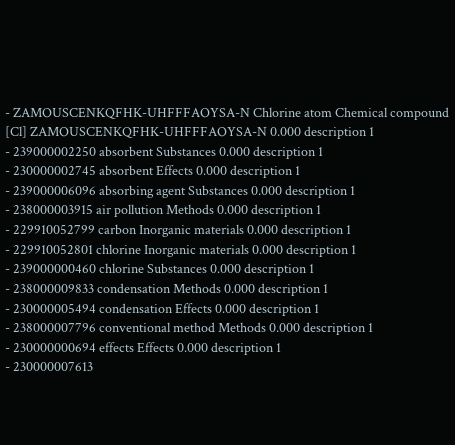- ZAMOUSCENKQFHK-UHFFFAOYSA-N Chlorine atom Chemical compound [Cl] ZAMOUSCENKQFHK-UHFFFAOYSA-N 0.000 description 1
- 239000002250 absorbent Substances 0.000 description 1
- 230000002745 absorbent Effects 0.000 description 1
- 239000006096 absorbing agent Substances 0.000 description 1
- 238000003915 air pollution Methods 0.000 description 1
- 229910052799 carbon Inorganic materials 0.000 description 1
- 229910052801 chlorine Inorganic materials 0.000 description 1
- 239000000460 chlorine Substances 0.000 description 1
- 238000009833 condensation Methods 0.000 description 1
- 230000005494 condensation Effects 0.000 description 1
- 238000007796 conventional method Methods 0.000 description 1
- 230000000694 effects Effects 0.000 description 1
- 230000007613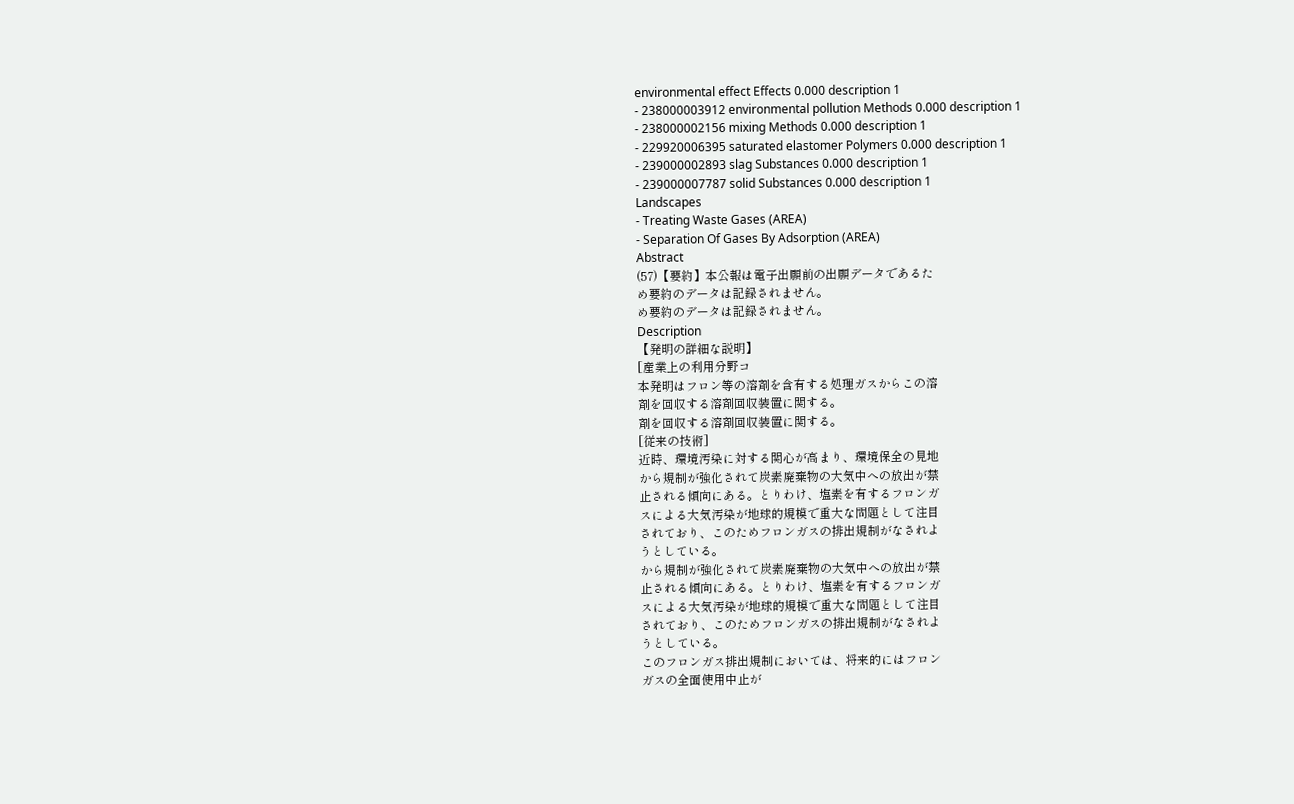environmental effect Effects 0.000 description 1
- 238000003912 environmental pollution Methods 0.000 description 1
- 238000002156 mixing Methods 0.000 description 1
- 229920006395 saturated elastomer Polymers 0.000 description 1
- 239000002893 slag Substances 0.000 description 1
- 239000007787 solid Substances 0.000 description 1
Landscapes
- Treating Waste Gases (AREA)
- Separation Of Gases By Adsorption (AREA)
Abstract
(57)【要約】本公報は電子出願前の出願データであるた
め要約のデータは記録されません。
め要約のデータは記録されません。
Description
【発明の詳細な説明】
[産業上の利用分野コ
本発明はフロン等の溶剤を含有する処理ガスからこの溶
剤を回収する溶剤回収装置に関する。
剤を回収する溶剤回収装置に関する。
[従来の技術]
近時、環境汚染に対する関心が高まり、環境保全の見地
から規制が強化されて炭素廃棄物の大気中への放出が禁
止される傾向にある。とりわけ、塩素を有するフロンガ
スによる大気汚染が地球的規模で重大な問題として注目
されており、このためフロンガスの排出規制がなされよ
うとしている。
から規制が強化されて炭素廃棄物の大気中への放出が禁
止される傾向にある。とりわけ、塩素を有するフロンガ
スによる大気汚染が地球的規模で重大な問題として注目
されており、このためフロンガスの排出規制がなされよ
うとしている。
このフロンガス排出規制においては、将来的にはフロン
ガスの全面使用中止が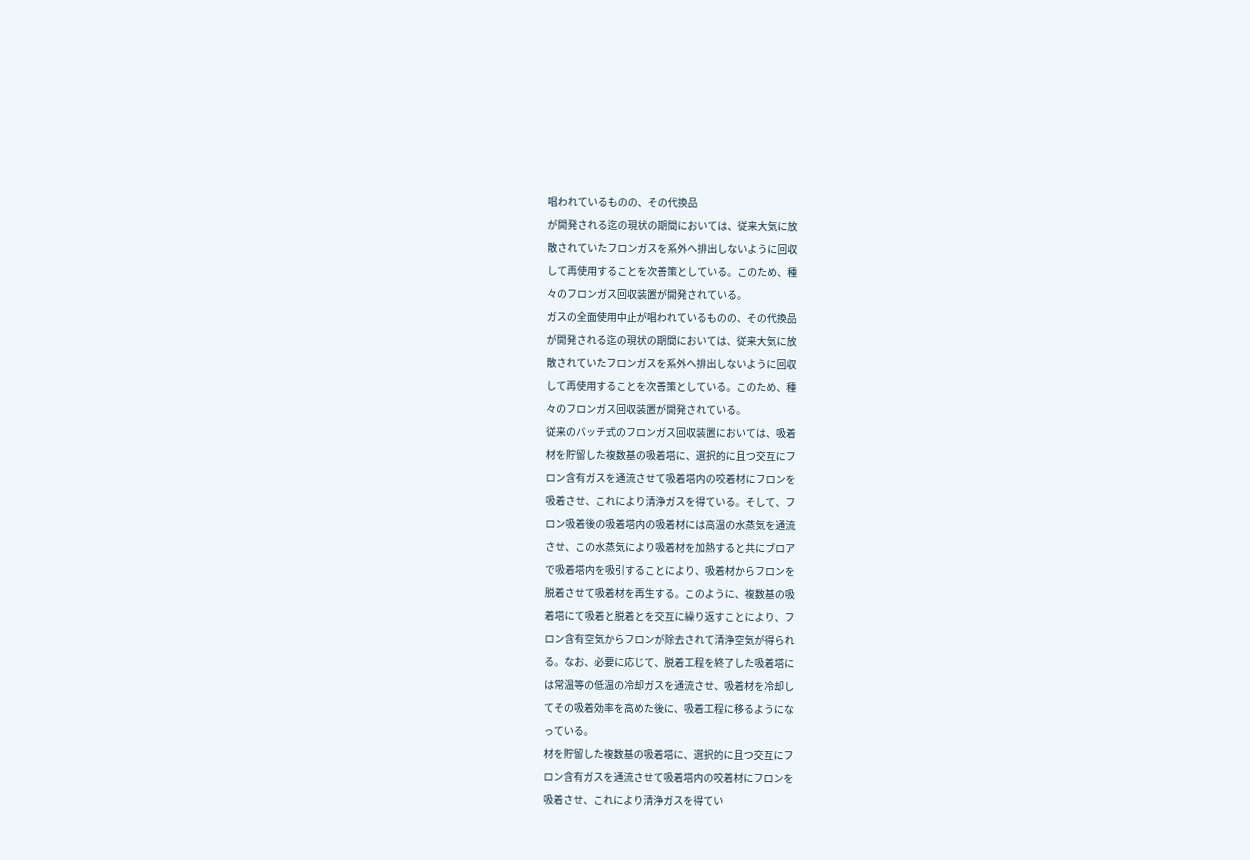唱われているものの、その代換品
が開発される迄の現状の期間においては、従来大気に放
散されていたフロンガスを系外へ排出しないように回収
して再使用することを次善策としている。このため、種
々のフロンガス回収装置が開発されている。
ガスの全面使用中止が唱われているものの、その代換品
が開発される迄の現状の期間においては、従来大気に放
散されていたフロンガスを系外へ排出しないように回収
して再使用することを次善策としている。このため、種
々のフロンガス回収装置が開発されている。
従来のバッチ式のフロンガス回収装置においては、吸着
材を貯留した複数基の吸着塔に、選択的に且つ交互にフ
ロン含有ガスを通流させて吸着塔内の咬着材にフロンを
吸着させ、これにより清浄ガスを得ている。そして、フ
ロン吸着後の吸着塔内の吸着材には高温の水蒸気を通流
させ、この水蒸気により吸着材を加熱すると共にブロア
で吸着塔内を吸引することにより、吸着材からフロンを
脱着させて吸着材を再生する。このように、複数基の吸
着塔にて吸着と脱着とを交互に繰り返すことにより、フ
ロン含有空気からフロンが除去されて清浄空気が得られ
る。なお、必要に応じて、脱着工程を終了した吸着塔に
は常温等の低温の冷却ガスを通流させ、吸着材を冷却し
てその吸着効率を高めた後に、吸着工程に移るようにな
っている。
材を貯留した複数基の吸着塔に、選択的に且つ交互にフ
ロン含有ガスを通流させて吸着塔内の咬着材にフロンを
吸着させ、これにより清浄ガスを得てい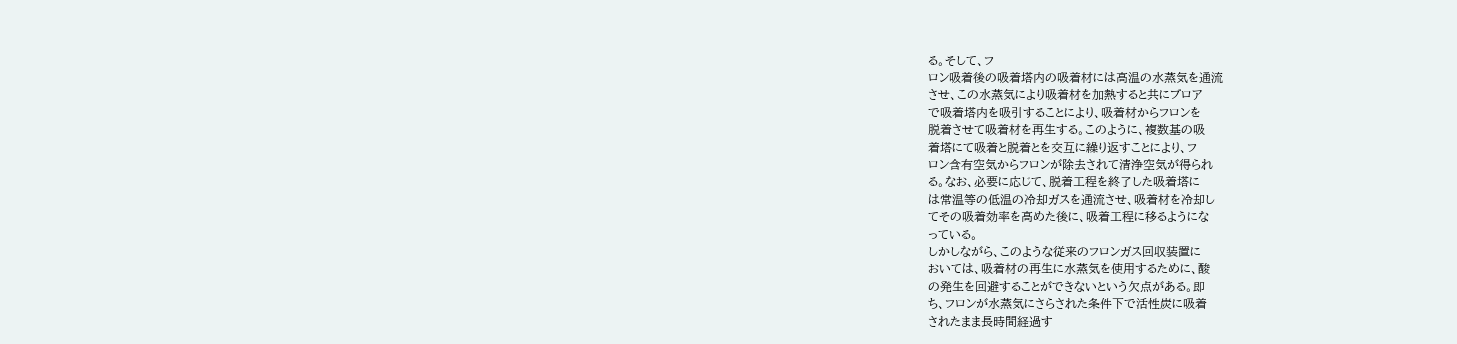る。そして、フ
ロン吸着後の吸着塔内の吸着材には高温の水蒸気を通流
させ、この水蒸気により吸着材を加熱すると共にブロア
で吸着塔内を吸引することにより、吸着材からフロンを
脱着させて吸着材を再生する。このように、複数基の吸
着塔にて吸着と脱着とを交互に繰り返すことにより、フ
ロン含有空気からフロンが除去されて清浄空気が得られ
る。なお、必要に応じて、脱着工程を終了した吸着塔に
は常温等の低温の冷却ガスを通流させ、吸着材を冷却し
てその吸着効率を高めた後に、吸着工程に移るようにな
っている。
しかしながら、このような従来のフロンガス回収装置に
おいては、吸着材の再生に水蒸気を使用するために、酸
の発生を回避することができないという欠点がある。即
ち、フロンが水蒸気にさらされた条件下で活性炭に吸着
されたまま長時間経過す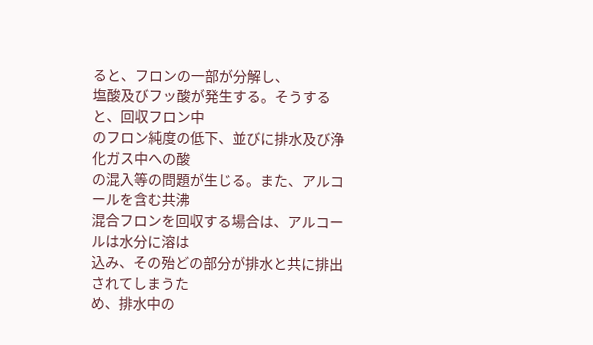ると、フロンの一部が分解し、
塩酸及びフッ酸が発生する。そうすると、回収フロン中
のフロン純度の低下、並びに排水及び浄化ガス中への酸
の混入等の問題が生じる。また、アルコールを含む共沸
混合フロンを回収する場合は、アルコールは水分に溶は
込み、その殆どの部分が排水と共に排出されてしまうた
め、排水中の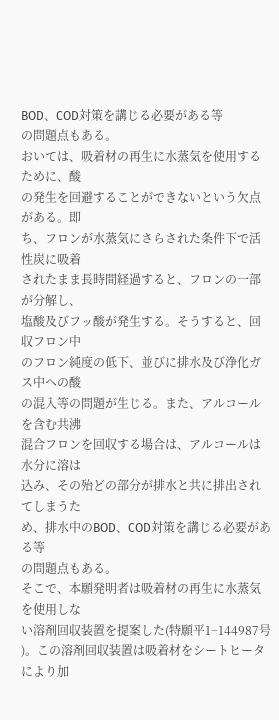BOD、COD対策を講じる必要がある等
の問題点もある。
おいては、吸着材の再生に水蒸気を使用するために、酸
の発生を回避することができないという欠点がある。即
ち、フロンが水蒸気にさらされた条件下で活性炭に吸着
されたまま長時間経過すると、フロンの一部が分解し、
塩酸及びフッ酸が発生する。そうすると、回収フロン中
のフロン純度の低下、並びに排水及び浄化ガス中への酸
の混入等の問題が生じる。また、アルコールを含む共沸
混合フロンを回収する場合は、アルコールは水分に溶は
込み、その殆どの部分が排水と共に排出されてしまうた
め、排水中のBOD、COD対策を講じる必要がある等
の問題点もある。
そこで、本願発明者は吸着材の再生に水蒸気を使用しな
い溶剤回収装置を提案した(特願平1−144987号
)。この溶剤回収装置は吸着材をシートヒータにより加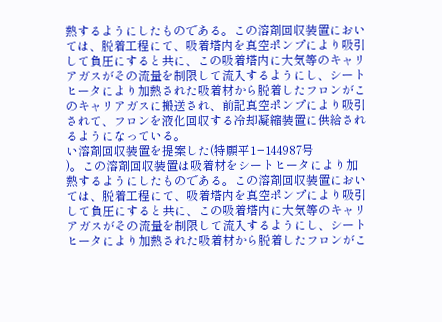熱するようにしたものである。この溶剤回収装置におい
ては、脱着工程にて、吸着塔内を真空ポンプにより吸引
して負圧にすると共に、この吸着塔内に大気等のキャリ
アガスがその流量を制限して流入するようにし、シート
ヒータにより加熱された吸着材から脱着したフロンがこ
のキャリアガスに搬送され、前記真空ポンプにより吸引
されて、フロンを液化回収する冷却凝縮装置に供給され
るようになっている。
い溶剤回収装置を提案した(特願平1−144987号
)。この溶剤回収装置は吸着材をシートヒータにより加
熱するようにしたものである。この溶剤回収装置におい
ては、脱着工程にて、吸着塔内を真空ポンプにより吸引
して負圧にすると共に、この吸着塔内に大気等のキャリ
アガスがその流量を制限して流入するようにし、シート
ヒータにより加熱された吸着材から脱着したフロンがこ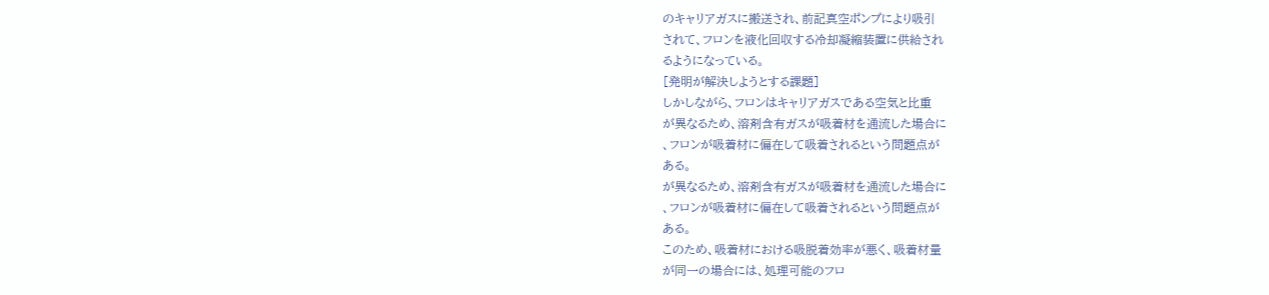のキャリアガスに搬送され、前記真空ポンプにより吸引
されて、フロンを液化回収する冷却凝縮装置に供給され
るようになっている。
[発明が解決しようとする課題]
しかしながら、フロンはキャリアガスである空気と比重
が異なるため、溶剤含有ガスが吸着材を通流した場合に
、フロンが吸着材に偏在して吸着されるという問題点が
ある。
が異なるため、溶剤含有ガスが吸着材を通流した場合に
、フロンが吸着材に偏在して吸着されるという問題点が
ある。
このため、吸着材における吸脱着効率が悪く、吸着材量
が同一の場合には、処理可能のフロ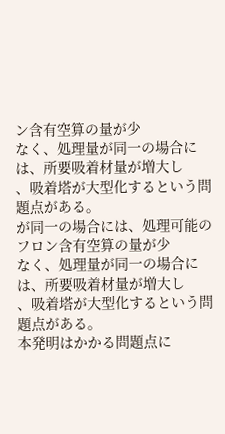ン含有空算の量が少
なく、処理量が同一の場合には、所要吸着材量が増大し
、吸着塔が大型化するという問題点がある。
が同一の場合には、処理可能のフロン含有空算の量が少
なく、処理量が同一の場合には、所要吸着材量が増大し
、吸着塔が大型化するという問題点がある。
本発明はかかる問題点に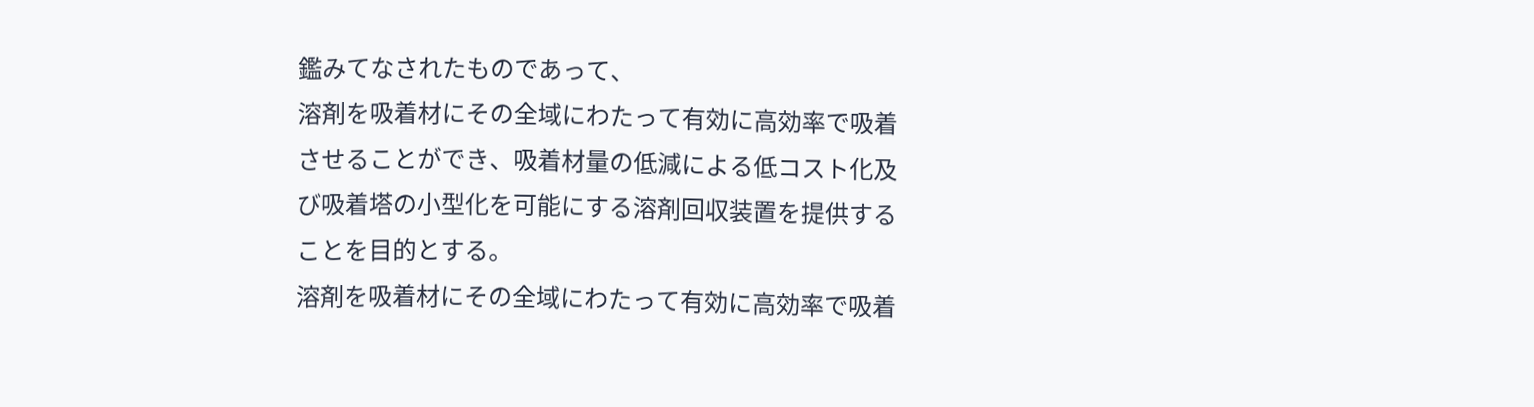鑑みてなされたものであって、
溶剤を吸着材にその全域にわたって有効に高効率で吸着
させることができ、吸着材量の低減による低コスト化及
び吸着塔の小型化を可能にする溶剤回収装置を提供する
ことを目的とする。
溶剤を吸着材にその全域にわたって有効に高効率で吸着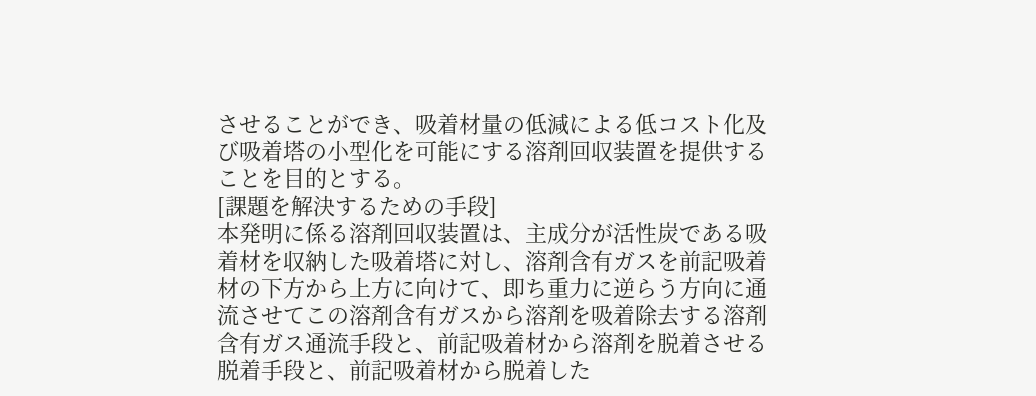させることができ、吸着材量の低減による低コスト化及
び吸着塔の小型化を可能にする溶剤回収装置を提供する
ことを目的とする。
[課題を解決するための手段]
本発明に係る溶剤回収装置は、主成分が活性炭である吸
着材を収納した吸着塔に対し、溶剤含有ガスを前記吸着
材の下方から上方に向けて、即ち重力に逆らう方向に通
流させてこの溶剤含有ガスから溶剤を吸着除去する溶剤
含有ガス通流手段と、前記吸着材から溶剤を脱着させる
脱着手段と、前記吸着材から脱着した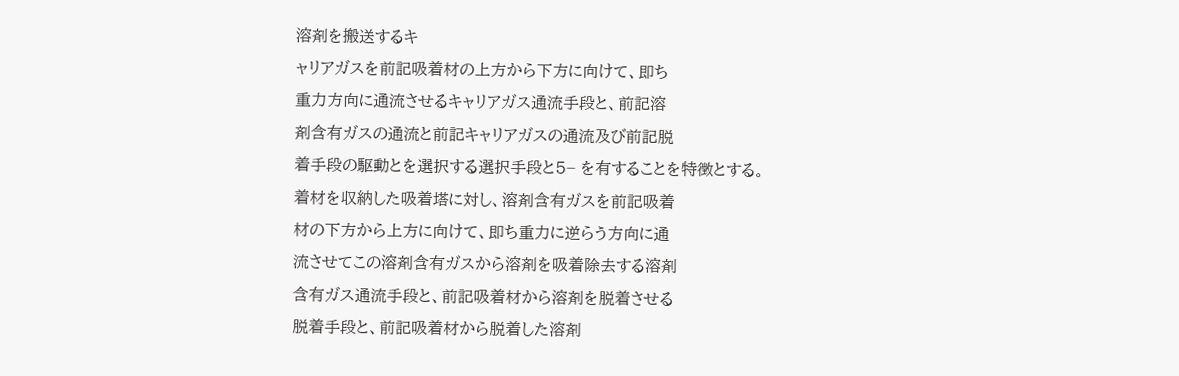溶剤を搬送するキ
ャリアガスを前記吸着材の上方から下方に向けて、即ち
重力方向に通流させるキャリアガス通流手段と、前記溶
剤含有ガスの通流と前記キャリアガスの通流及び前記脱
着手段の駆動とを選択する選択手段と5− を有することを特徴とする。
着材を収納した吸着塔に対し、溶剤含有ガスを前記吸着
材の下方から上方に向けて、即ち重力に逆らう方向に通
流させてこの溶剤含有ガスから溶剤を吸着除去する溶剤
含有ガス通流手段と、前記吸着材から溶剤を脱着させる
脱着手段と、前記吸着材から脱着した溶剤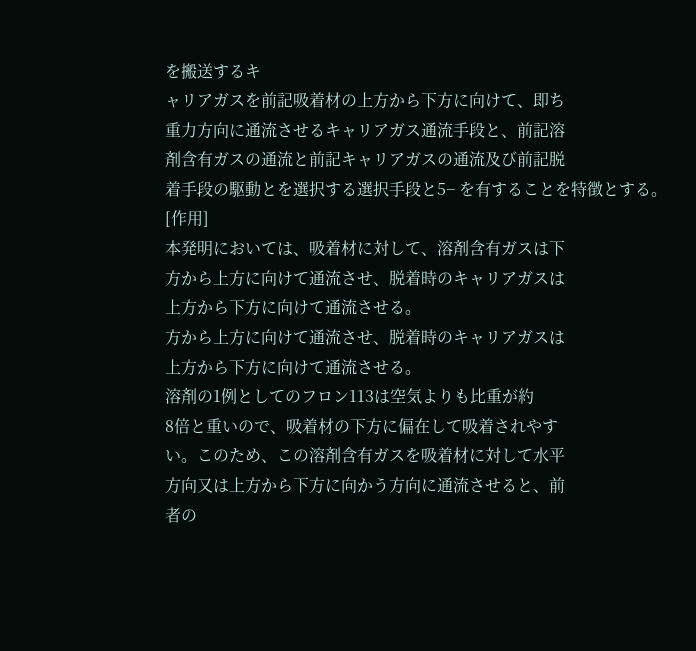を搬送するキ
ャリアガスを前記吸着材の上方から下方に向けて、即ち
重力方向に通流させるキャリアガス通流手段と、前記溶
剤含有ガスの通流と前記キャリアガスの通流及び前記脱
着手段の駆動とを選択する選択手段と5− を有することを特徴とする。
[作用]
本発明においては、吸着材に対して、溶剤含有ガスは下
方から上方に向けて通流させ、脱着時のキャリアガスは
上方から下方に向けて通流させる。
方から上方に向けて通流させ、脱着時のキャリアガスは
上方から下方に向けて通流させる。
溶剤の1例としてのフロン113は空気よりも比重が約
8倍と重いので、吸着材の下方に偏在して吸着されやす
い。このため、この溶剤含有ガスを吸着材に対して水平
方向又は上方から下方に向かう方向に通流させると、前
者の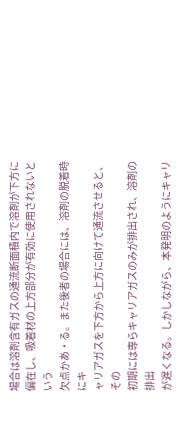場合は溶剤含有ガスの通流断面積内で溶剤が下方に
偏在し、吸着材の上方部分が有効に使用されないという
欠点かあ・る。また後者の場合には、溶剤の脱着時にキ
ャリアガスを下方から上方に向けて通流させると、その
初期には専らキャリアガスのみが排出され、溶剤の排出
が遅くなる。しかしながら、本発明のようにキャリ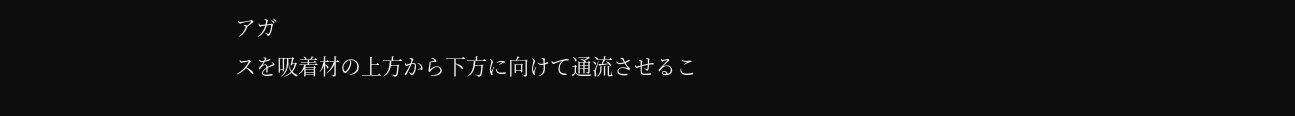アガ
スを吸着材の上方から下方に向けて通流させるこ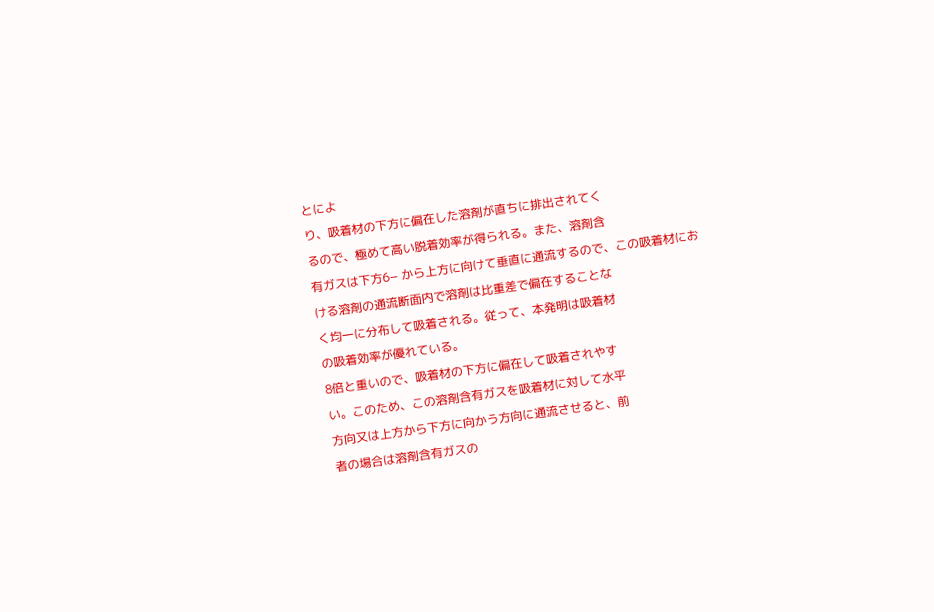とによ
り、吸着材の下方に偏在した溶剤が直ちに排出されてく
るので、極めて高い脱着効率が得られる。また、溶剤含
有ガスは下方6− から上方に向けて垂直に通流するので、この吸着材にお
ける溶剤の通流断面内で溶剤は比重差で偏在することな
く均一に分布して吸着される。従って、本発明は吸着材
の吸着効率が優れている。
8倍と重いので、吸着材の下方に偏在して吸着されやす
い。このため、この溶剤含有ガスを吸着材に対して水平
方向又は上方から下方に向かう方向に通流させると、前
者の場合は溶剤含有ガスの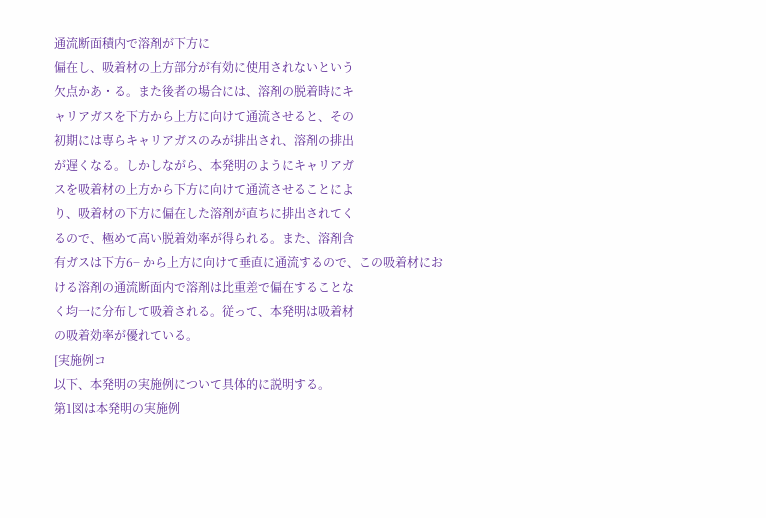通流断面積内で溶剤が下方に
偏在し、吸着材の上方部分が有効に使用されないという
欠点かあ・る。また後者の場合には、溶剤の脱着時にキ
ャリアガスを下方から上方に向けて通流させると、その
初期には専らキャリアガスのみが排出され、溶剤の排出
が遅くなる。しかしながら、本発明のようにキャリアガ
スを吸着材の上方から下方に向けて通流させることによ
り、吸着材の下方に偏在した溶剤が直ちに排出されてく
るので、極めて高い脱着効率が得られる。また、溶剤含
有ガスは下方6− から上方に向けて垂直に通流するので、この吸着材にお
ける溶剤の通流断面内で溶剤は比重差で偏在することな
く均一に分布して吸着される。従って、本発明は吸着材
の吸着効率が優れている。
[実施例コ
以下、本発明の実施例について具体的に説明する。
第1図は本発明の実施例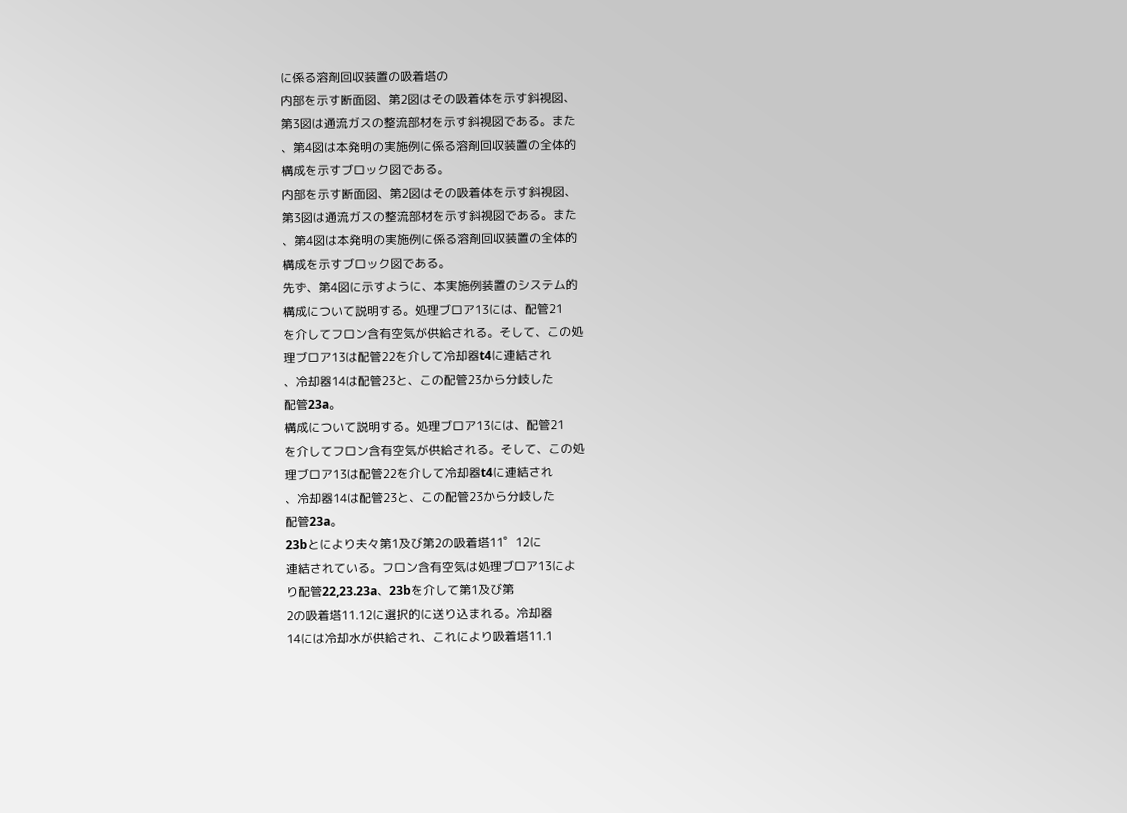に係る溶剤回収装置の吸着塔の
内部を示す断面図、第2図はその吸着体を示す斜視図、
第3図は通流ガスの整流部材を示す斜視図である。また
、第4図は本発明の実施例に係る溶剤回収装置の全体的
構成を示すブロック図である。
内部を示す断面図、第2図はその吸着体を示す斜視図、
第3図は通流ガスの整流部材を示す斜視図である。また
、第4図は本発明の実施例に係る溶剤回収装置の全体的
構成を示すブロック図である。
先ず、第4図に示すように、本実施例装置のシステム的
構成について説明する。処理ブロア13には、配管21
を介してフロン含有空気が供給される。そして、この処
理ブロア13は配管22を介して冷却器t4に連結され
、冷却器14は配管23と、この配管23から分岐した
配管23a。
構成について説明する。処理ブロア13には、配管21
を介してフロン含有空気が供給される。そして、この処
理ブロア13は配管22を介して冷却器t4に連結され
、冷却器14は配管23と、この配管23から分岐した
配管23a。
23bとにより夫々第1及び第2の吸着塔11゜12に
連結されている。フロン含有空気は処理ブロア13によ
り配管22,23.23a、23bを介して第1及び第
2の吸着塔11.12に選択的に送り込まれる。冷却器
14には冷却水が供給され、これにより吸着塔11.1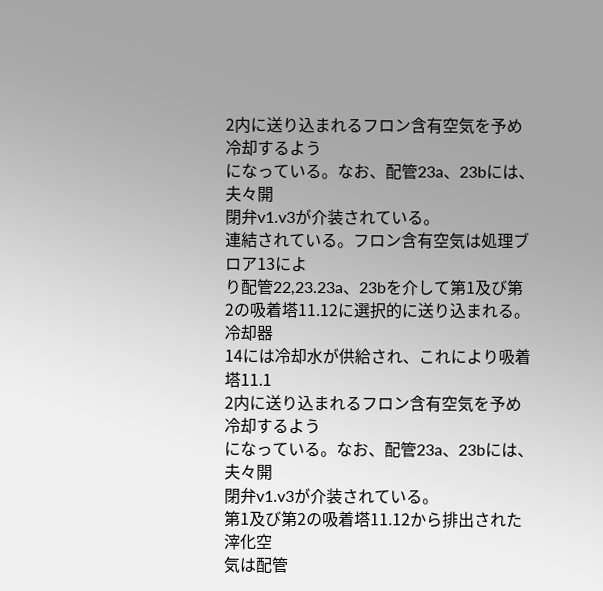2内に送り込まれるフロン含有空気を予め冷却するよう
になっている。なお、配管23a、23bには、夫々開
閉弁v1.v3が介装されている。
連結されている。フロン含有空気は処理ブロア13によ
り配管22,23.23a、23bを介して第1及び第
2の吸着塔11.12に選択的に送り込まれる。冷却器
14には冷却水が供給され、これにより吸着塔11.1
2内に送り込まれるフロン含有空気を予め冷却するよう
になっている。なお、配管23a、23bには、夫々開
閉弁v1.v3が介装されている。
第1及び第2の吸着塔11.12から排出された滓化空
気は配管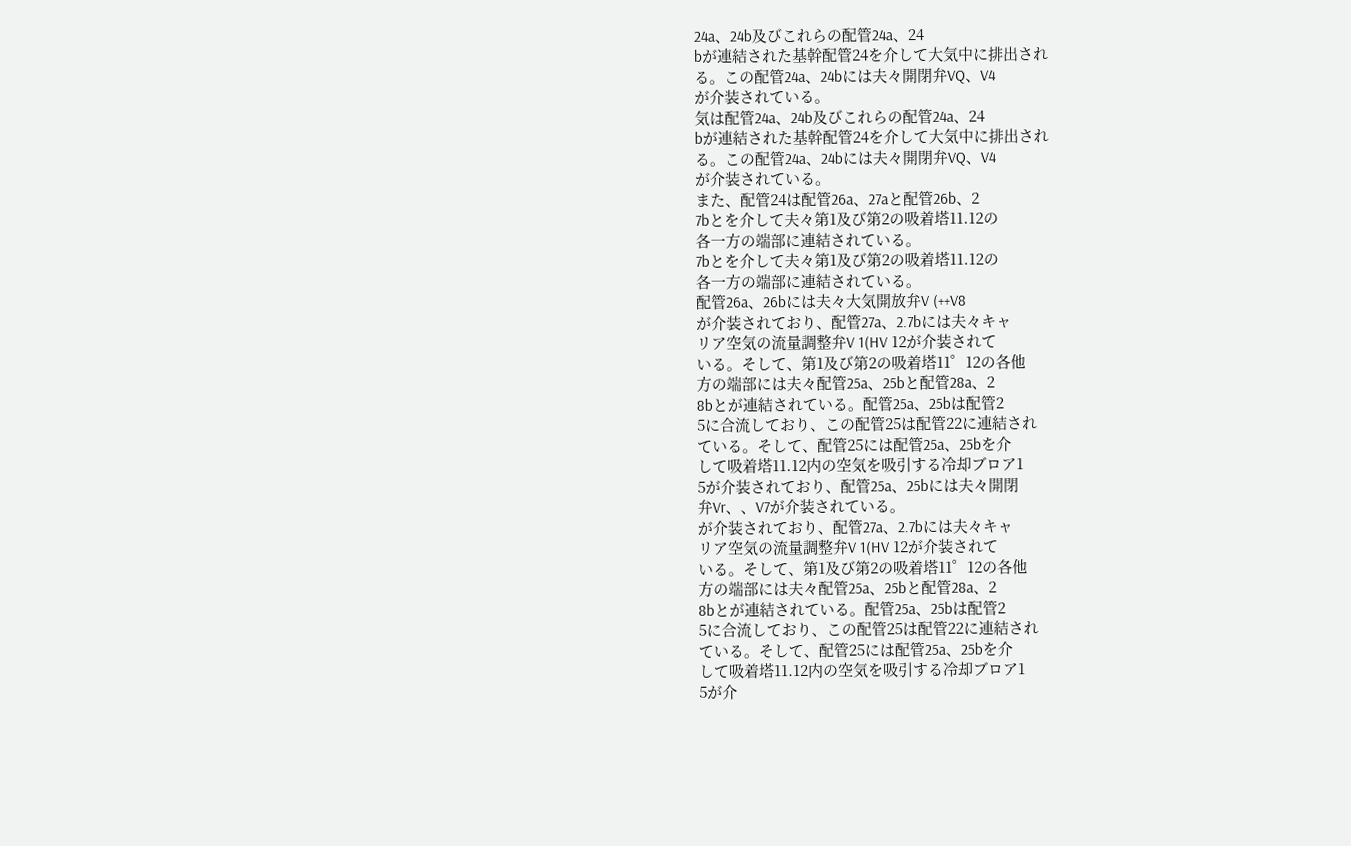24a、24b及びこれらの配管24a、24
bが連結された基幹配管24を介して大気中に排出され
る。この配管24a、24bには夫々開閉弁VQ、V4
が介装されている。
気は配管24a、24b及びこれらの配管24a、24
bが連結された基幹配管24を介して大気中に排出され
る。この配管24a、24bには夫々開閉弁VQ、V4
が介装されている。
また、配管24は配管26a、27aと配管26b、2
7bとを介して夫々第1及び第2の吸着塔11.12の
各一方の端部に連結されている。
7bとを介して夫々第1及び第2の吸着塔11.12の
各一方の端部に連結されている。
配管26a、26bには夫々大気開放弁V (++V8
が介装されており、配管27a、2.7bには夫々キャ
リア空気の流量調整弁V 1(HV 12が介装されて
いる。そして、第1及び第2の吸着塔11゜12の各他
方の端部には夫々配管25a、25bと配管28a、2
8bとが連結されている。配管25a、25bは配管2
5に合流しており、この配管25は配管22に連結され
ている。そして、配管25には配管25a、25bを介
して吸着塔11.12内の空気を吸引する冷却ブロア1
5が介装されており、配管25a、25bには夫々開閉
弁Vr、、V7が介装されている。
が介装されており、配管27a、2.7bには夫々キャ
リア空気の流量調整弁V 1(HV 12が介装されて
いる。そして、第1及び第2の吸着塔11゜12の各他
方の端部には夫々配管25a、25bと配管28a、2
8bとが連結されている。配管25a、25bは配管2
5に合流しており、この配管25は配管22に連結され
ている。そして、配管25には配管25a、25bを介
して吸着塔11.12内の空気を吸引する冷却ブロア1
5が介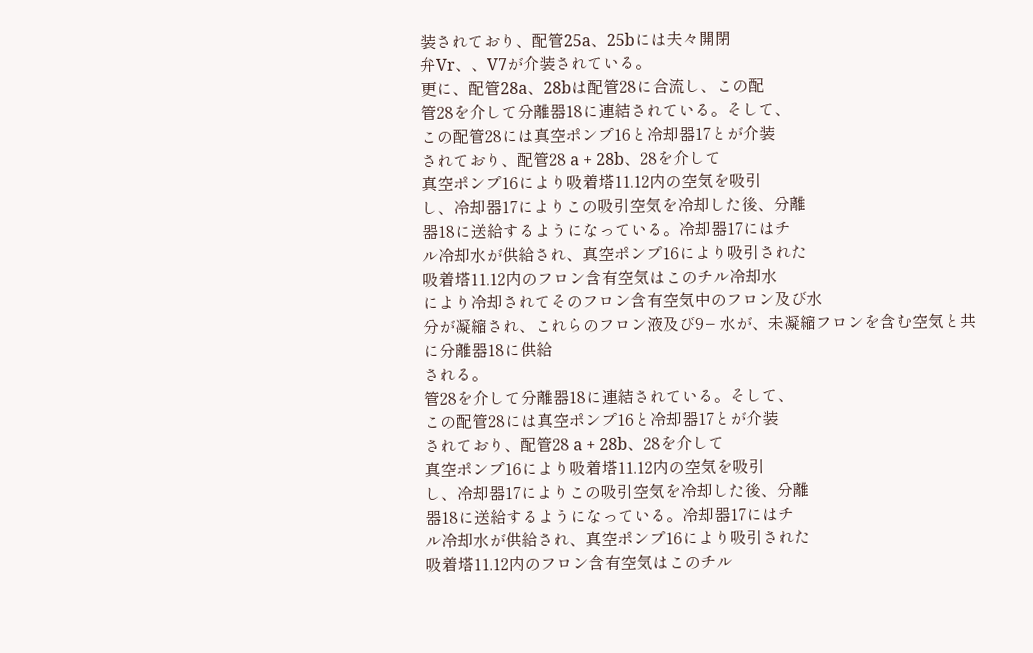装されており、配管25a、25bには夫々開閉
弁Vr、、V7が介装されている。
更に、配管28a、28bは配管28に合流し、この配
管28を介して分離器18に連結されている。そして、
この配管28には真空ポンプ16と冷却器17とが介装
されており、配管28 a + 28b、28を介して
真空ポンプ16により吸着塔11.12内の空気を吸引
し、冷却器17によりこの吸引空気を冷却した後、分離
器18に送給するようになっている。冷却器17にはチ
ル冷却水が供給され、真空ポンプ16により吸引された
吸着塔11.12内のフロン含有空気はこのチル冷却水
により冷却されてそのフロン含有空気中のフロン及び水
分が凝縮され、これらのフロン液及び9− 水が、未凝縮フロンを含む空気と共に分離器18に供給
される。
管28を介して分離器18に連結されている。そして、
この配管28には真空ポンプ16と冷却器17とが介装
されており、配管28 a + 28b、28を介して
真空ポンプ16により吸着塔11.12内の空気を吸引
し、冷却器17によりこの吸引空気を冷却した後、分離
器18に送給するようになっている。冷却器17にはチ
ル冷却水が供給され、真空ポンプ16により吸引された
吸着塔11.12内のフロン含有空気はこのチル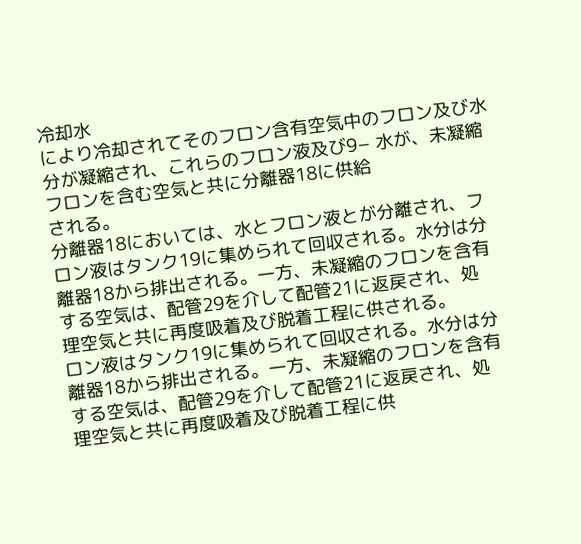冷却水
により冷却されてそのフロン含有空気中のフロン及び水
分が凝縮され、これらのフロン液及び9− 水が、未凝縮フロンを含む空気と共に分離器18に供給
される。
分離器18においては、水とフロン液とが分離され、フ
ロン液はタンク19に集められて回収される。水分は分
離器18から排出される。一方、未凝縮のフロンを含有
する空気は、配管29を介して配管21に返戻され、処
理空気と共に再度吸着及び脱着工程に供される。
ロン液はタンク19に集められて回収される。水分は分
離器18から排出される。一方、未凝縮のフロンを含有
する空気は、配管29を介して配管21に返戻され、処
理空気と共に再度吸着及び脱着工程に供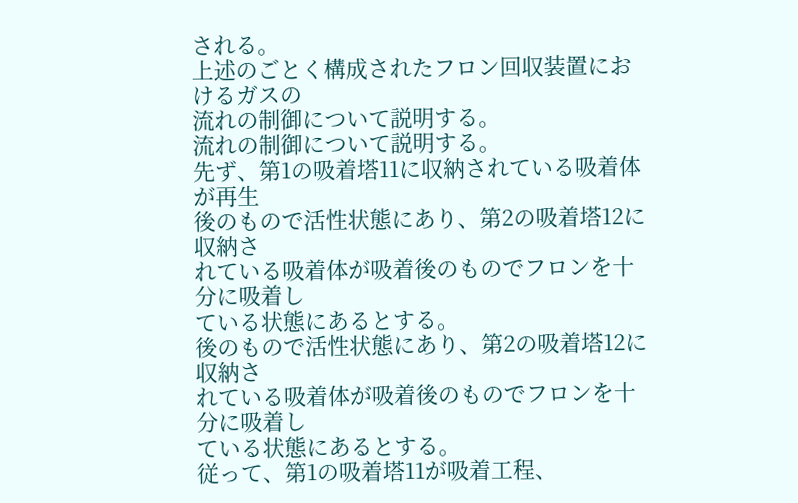される。
上述のごとく構成されたフロン回収装置におけるガスの
流れの制御について説明する。
流れの制御について説明する。
先ず、第1の吸着塔11に収納されている吸着体が再生
後のもので活性状態にあり、第2の吸着塔12に収納さ
れている吸着体が吸着後のものでフロンを十分に吸着し
ている状態にあるとする。
後のもので活性状態にあり、第2の吸着塔12に収納さ
れている吸着体が吸着後のものでフロンを十分に吸着し
ている状態にあるとする。
従って、第1の吸着塔11が吸着工程、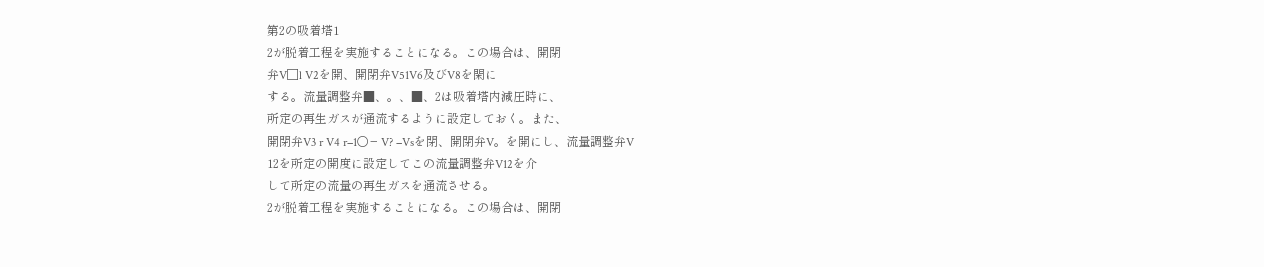第2の吸着塔1
2が脱着工程を実施することになる。この場合は、開閉
弁V□l V2を開、開閉弁V51V6及びV8を閑に
する。流量調整弁■、。、■、2は吸着塔内減圧時に、
所定の再生ガスが通流するように設定しておく。また、
開閉弁V3 r V4 r−1〇− V? −Vsを閉、開閉弁V。を開にし、流量調整弁V
12を所定の開度に設定してこの流量調整弁V12を介
して所定の流量の再生ガスを通流させる。
2が脱着工程を実施することになる。この場合は、開閉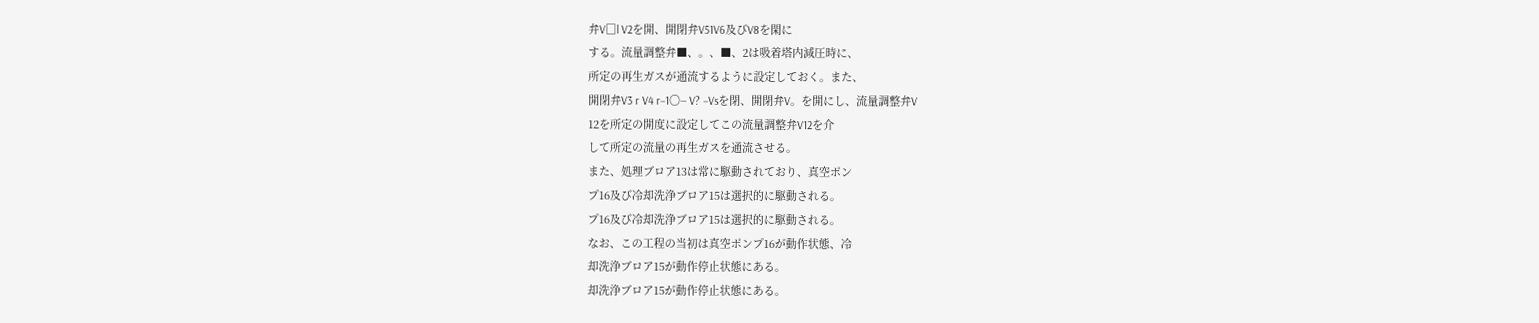弁V□l V2を開、開閉弁V51V6及びV8を閑に
する。流量調整弁■、。、■、2は吸着塔内減圧時に、
所定の再生ガスが通流するように設定しておく。また、
開閉弁V3 r V4 r−1〇− V? −Vsを閉、開閉弁V。を開にし、流量調整弁V
12を所定の開度に設定してこの流量調整弁V12を介
して所定の流量の再生ガスを通流させる。
また、処理ブロア13は常に駆動されており、真空ポン
プ16及び冷却洗浄ブロア15は選択的に駆動される。
プ16及び冷却洗浄ブロア15は選択的に駆動される。
なお、この工程の当初は真空ポンプ16が動作状態、冷
却洗浄ブロア15が動作停止状態にある。
却洗浄ブロア15が動作停止状態にある。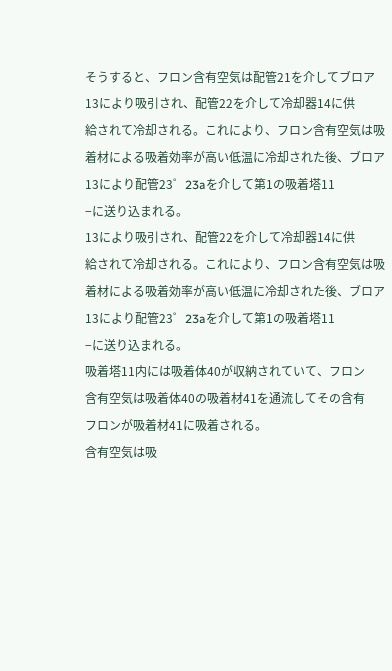そうすると、フロン含有空気は配管21を介してブロア
13により吸引され、配管22を介して冷却器14に供
給されて冷却される。これにより、フロン含有空気は吸
着材による吸着効率が高い低温に冷却された後、ブロア
13により配管23゜23aを介して第1の吸着塔11
−に送り込まれる。
13により吸引され、配管22を介して冷却器14に供
給されて冷却される。これにより、フロン含有空気は吸
着材による吸着効率が高い低温に冷却された後、ブロア
13により配管23゜23aを介して第1の吸着塔11
−に送り込まれる。
吸着塔11内には吸着体40が収納されていて、フロン
含有空気は吸着体40の吸着材41を通流してその含有
フロンが吸着材41に吸着される。
含有空気は吸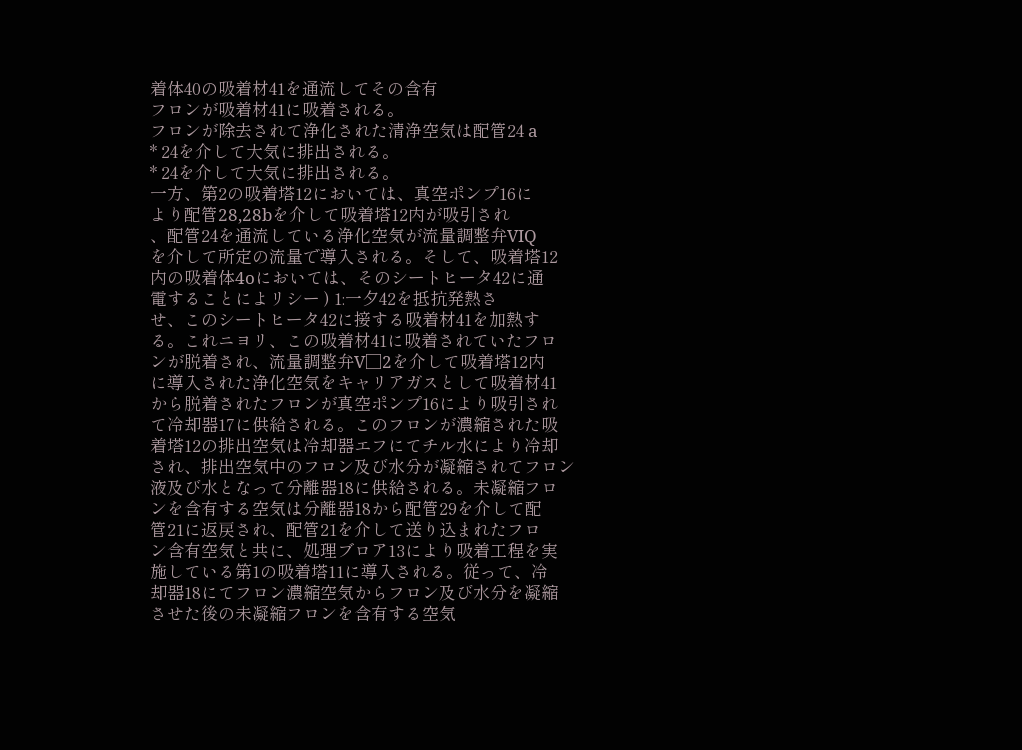着体40の吸着材41を通流してその含有
フロンが吸着材41に吸着される。
フロンが除去されて浄化された清浄空気は配管24 a
* 24を介して大気に排出される。
* 24を介して大気に排出される。
一方、第2の吸着塔12においては、真空ポンプ16に
より配管28,28bを介して吸着塔12内が吸引され
、配管24を通流している浄化空気が流量調整弁VIQ
を介して所定の流量で導入される。そして、吸着塔12
内の吸着体4oにおいては、そのシートヒータ42に通
電することによリシー ) 1:一夕42を抵抗発熱さ
せ、このシートヒータ42に接する吸着材41を加熱す
る。これニヨリ、この吸着材41に吸着されていたフロ
ンが脱着され、流量調整弁V□2を介して吸着塔12内
に導入された浄化空気をキャリアガスとして吸着材41
から脱着されたフロンが真空ポンプ16により吸引され
て冷却器17に供給される。このフロンが濃縮された吸
着塔12の排出空気は冷却器エフにてチル水により冷却
され、排出空気中のフロン及び水分が凝縮されてフロン
液及び水となって分離器18に供給される。未凝縮フロ
ンを含有する空気は分離器18から配管29を介して配
管21に返戻され、配管21を介して送り込まれたフロ
ン含有空気と共に、処理ブロア13により吸着工程を実
施している第1の吸着塔11に導入される。従って、冷
却器18にてフロン濃縮空気からフロン及び水分を凝縮
させた後の未凝縮フロンを含有する空気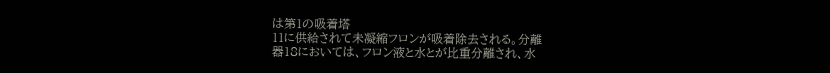は第1の吸着塔
11に供給されて未凝縮フロンが吸着除去される。分離
器18においては、フロン液と水とが比重分離され、水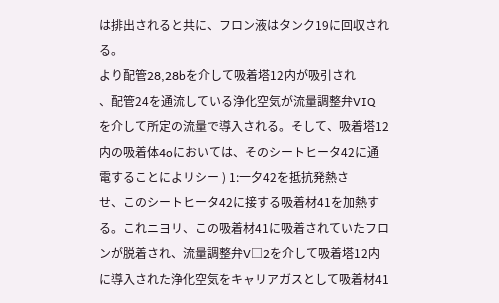は排出されると共に、フロン液はタンク19に回収され
る。
より配管28,28bを介して吸着塔12内が吸引され
、配管24を通流している浄化空気が流量調整弁VIQ
を介して所定の流量で導入される。そして、吸着塔12
内の吸着体4oにおいては、そのシートヒータ42に通
電することによリシー ) 1:一夕42を抵抗発熱さ
せ、このシートヒータ42に接する吸着材41を加熱す
る。これニヨリ、この吸着材41に吸着されていたフロ
ンが脱着され、流量調整弁V□2を介して吸着塔12内
に導入された浄化空気をキャリアガスとして吸着材41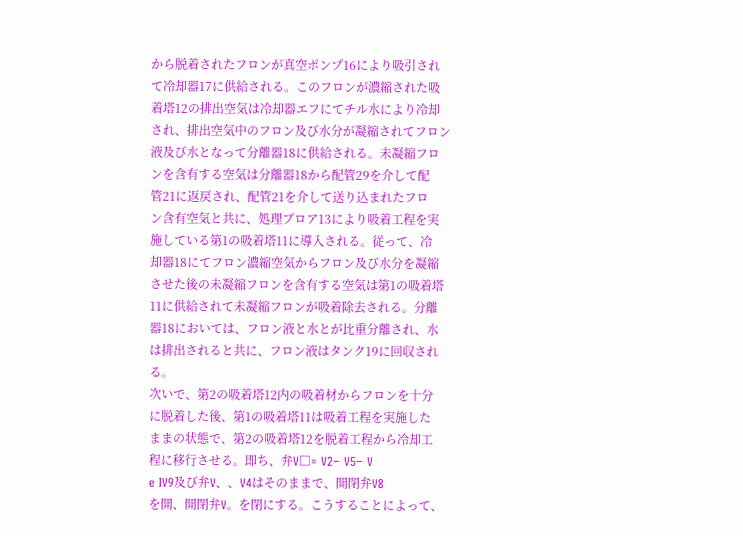から脱着されたフロンが真空ポンプ16により吸引され
て冷却器17に供給される。このフロンが濃縮された吸
着塔12の排出空気は冷却器エフにてチル水により冷却
され、排出空気中のフロン及び水分が凝縮されてフロン
液及び水となって分離器18に供給される。未凝縮フロ
ンを含有する空気は分離器18から配管29を介して配
管21に返戻され、配管21を介して送り込まれたフロ
ン含有空気と共に、処理ブロア13により吸着工程を実
施している第1の吸着塔11に導入される。従って、冷
却器18にてフロン濃縮空気からフロン及び水分を凝縮
させた後の未凝縮フロンを含有する空気は第1の吸着塔
11に供給されて未凝縮フロンが吸着除去される。分離
器18においては、フロン液と水とが比重分離され、水
は排出されると共に、フロン液はタンク19に回収され
る。
次いで、第2の吸着塔12内の吸着材からフロンを十分
に脱着した後、第1の吸着塔11は吸着工程を実施した
ままの状態で、第2の吸着塔12を脱着工程から冷却工
程に移行させる。即ち、弁V□= V2− V5− V
e IV9及び弁V、、V4はそのままで、開閉弁V8
を開、開閉弁V。を閉にする。こうすることによって、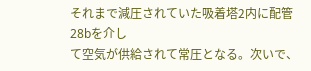それまで減圧されていた吸着塔2内に配管28bを介し
て空気が供給されて常圧となる。次いで、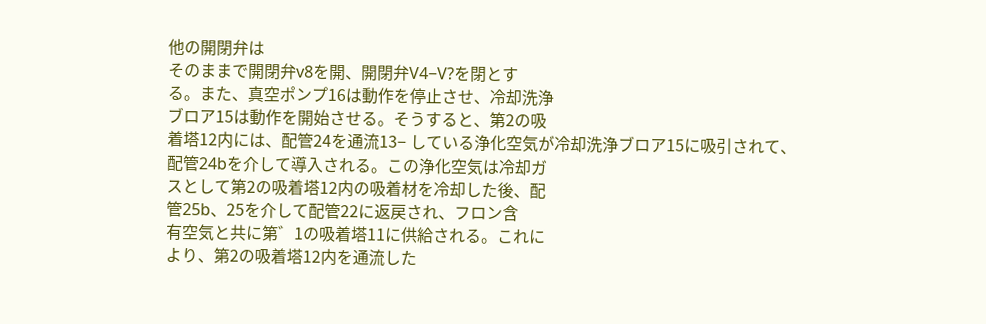他の開閉弁は
そのままで開閉弁v8を開、開閉弁V4−V?を閉とす
る。また、真空ポンプ16は動作を停止させ、冷却洗浄
ブロア15は動作を開始させる。そうすると、第2の吸
着塔12内には、配管24を通流13− している浄化空気が冷却洗浄ブロア15に吸引されて、
配管24bを介して導入される。この浄化空気は冷却ガ
スとして第2の吸着塔12内の吸着材を冷却した後、配
管25b、25を介して配管22に返戻され、フロン含
有空気と共に第゛1の吸着塔11に供給される。これに
より、第2の吸着塔12内を通流した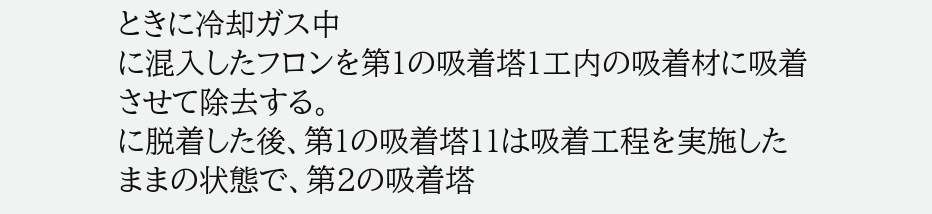ときに冷却ガス中
に混入したフロンを第1の吸着塔1工内の吸着材に吸着
させて除去する。
に脱着した後、第1の吸着塔11は吸着工程を実施した
ままの状態で、第2の吸着塔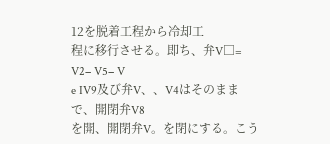12を脱着工程から冷却工
程に移行させる。即ち、弁V□= V2− V5− V
e IV9及び弁V、、V4はそのままで、開閉弁V8
を開、開閉弁V。を閉にする。こう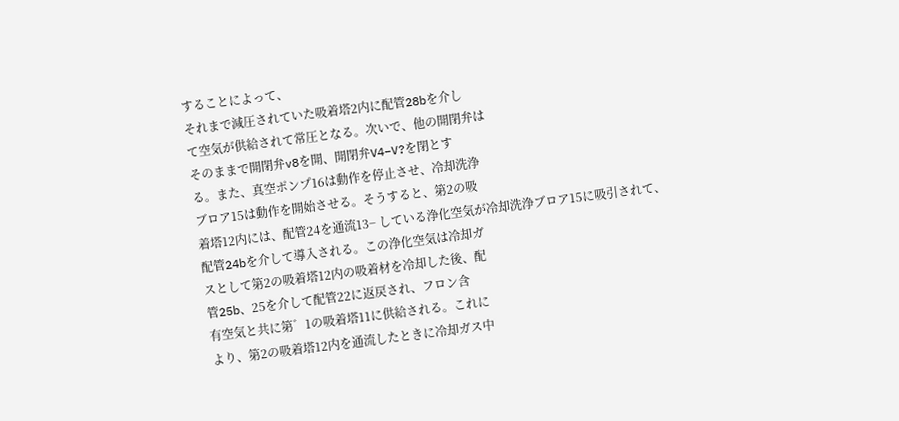することによって、
それまで減圧されていた吸着塔2内に配管28bを介し
て空気が供給されて常圧となる。次いで、他の開閉弁は
そのままで開閉弁v8を開、開閉弁V4−V?を閉とす
る。また、真空ポンプ16は動作を停止させ、冷却洗浄
ブロア15は動作を開始させる。そうすると、第2の吸
着塔12内には、配管24を通流13− している浄化空気が冷却洗浄ブロア15に吸引されて、
配管24bを介して導入される。この浄化空気は冷却ガ
スとして第2の吸着塔12内の吸着材を冷却した後、配
管25b、25を介して配管22に返戻され、フロン含
有空気と共に第゛1の吸着塔11に供給される。これに
より、第2の吸着塔12内を通流したときに冷却ガス中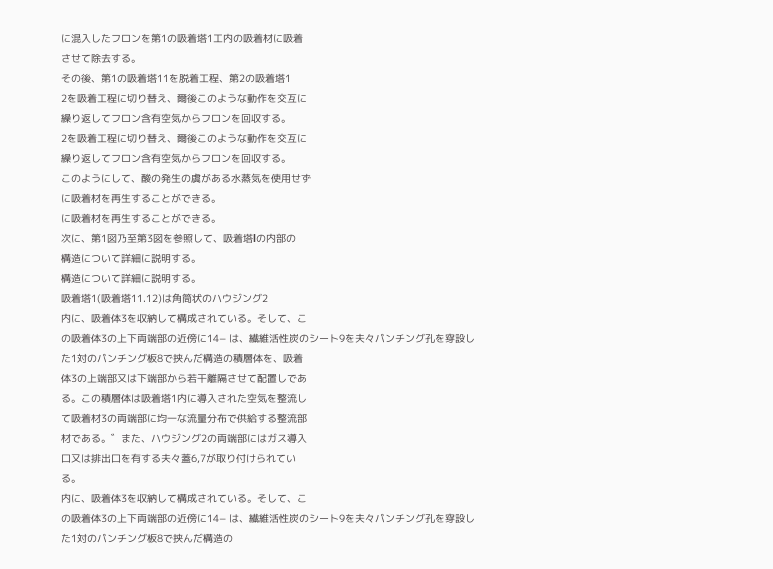に混入したフロンを第1の吸着塔1工内の吸着材に吸着
させて除去する。
その後、第1の吸着塔11を脱着工程、第2の吸着塔1
2を吸着工程に切り替え、爾後このような動作を交互に
繰り返してフロン含有空気からフロンを回収する。
2を吸着工程に切り替え、爾後このような動作を交互に
繰り返してフロン含有空気からフロンを回収する。
このようにして、酸の発生の虞がある水蒸気を使用せず
に吸着材を再生することができる。
に吸着材を再生することができる。
次に、第1図乃至第3図を参照して、吸着塔lの内部の
構造について詳細に説明する。
構造について詳細に説明する。
吸着塔1(吸着塔11.12)は角筒状のハウジング2
内に、吸着体3を収納して構成されている。そして、こ
の吸着体3の上下両端部の近傍に14− は、繊維活性炭のシート9を夫々パンチング孔を穿設し
た1対のパンチング板8で挟んだ構造の積層体を、吸着
体3の上端部又は下端部から若干離隔させて配置しであ
る。この積層体は吸着塔1内に導入された空気を整流し
て吸着材3の両端部に均一な流量分布で供給する整流部
材である。゛また、ハウジング2の両端部にはガス導入
口又は排出口を有する夫々蓋6,7が取り付けられてい
る。
内に、吸着体3を収納して構成されている。そして、こ
の吸着体3の上下両端部の近傍に14− は、繊維活性炭のシート9を夫々パンチング孔を穿設し
た1対のパンチング板8で挟んだ構造の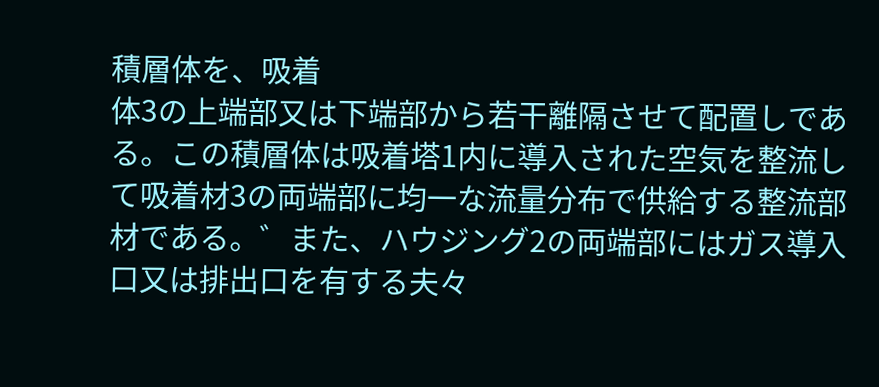積層体を、吸着
体3の上端部又は下端部から若干離隔させて配置しであ
る。この積層体は吸着塔1内に導入された空気を整流し
て吸着材3の両端部に均一な流量分布で供給する整流部
材である。゛また、ハウジング2の両端部にはガス導入
口又は排出口を有する夫々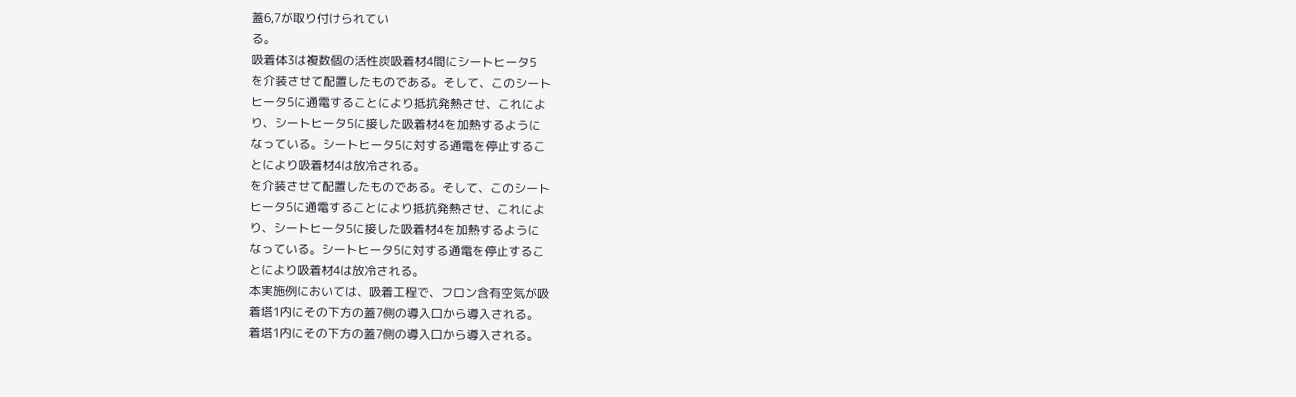蓋6,7が取り付けられてい
る。
吸着体3は複数個の活性炭吸着材4間にシートヒータ5
を介装させて配置したものである。そして、このシート
ヒータ5に通電することにより抵抗発熱させ、これによ
り、シートヒータ5に接した吸着材4を加熱するように
なっている。シートヒータ5に対する通電を停止するこ
とにより吸着材4は放冷される。
を介装させて配置したものである。そして、このシート
ヒータ5に通電することにより抵抗発熱させ、これによ
り、シートヒータ5に接した吸着材4を加熱するように
なっている。シートヒータ5に対する通電を停止するこ
とにより吸着材4は放冷される。
本実施例においては、吸着工程で、フロン含有空気が吸
着塔1内にその下方の蓋7側の導入口から導入される。
着塔1内にその下方の蓋7側の導入口から導入される。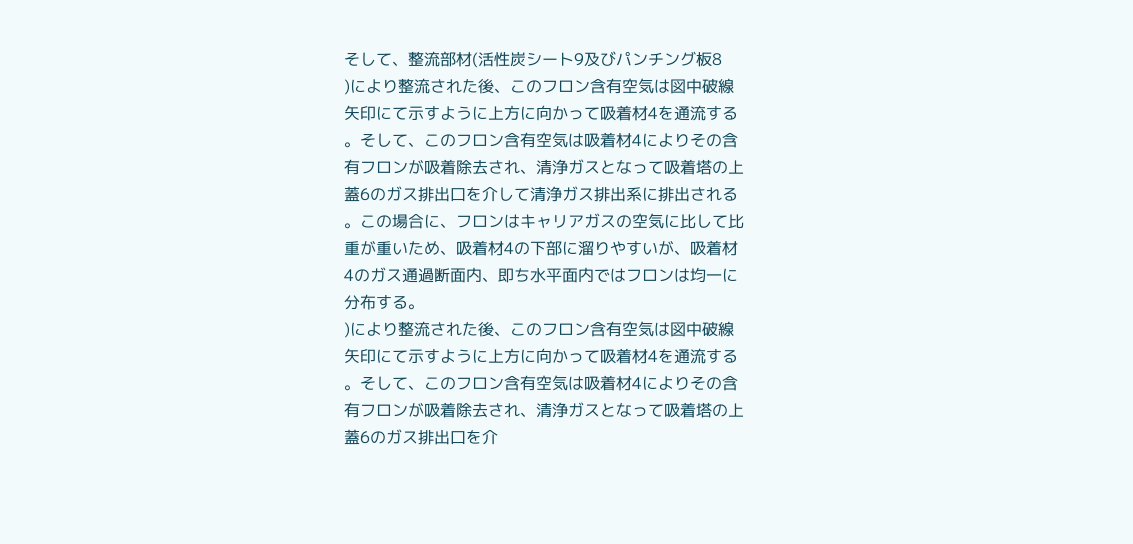そして、整流部材(活性炭シート9及びパンチング板8
)により整流された後、このフロン含有空気は図中破線
矢印にて示すように上方に向かって吸着材4を通流する
。そして、このフロン含有空気は吸着材4によりその含
有フロンが吸着除去され、清浄ガスとなって吸着塔の上
蓋6のガス排出口を介して清浄ガス排出系に排出される
。この場合に、フロンはキャリアガスの空気に比して比
重が重いため、吸着材4の下部に溜りやすいが、吸着材
4のガス通過断面内、即ち水平面内ではフロンは均一に
分布する。
)により整流された後、このフロン含有空気は図中破線
矢印にて示すように上方に向かって吸着材4を通流する
。そして、このフロン含有空気は吸着材4によりその含
有フロンが吸着除去され、清浄ガスとなって吸着塔の上
蓋6のガス排出口を介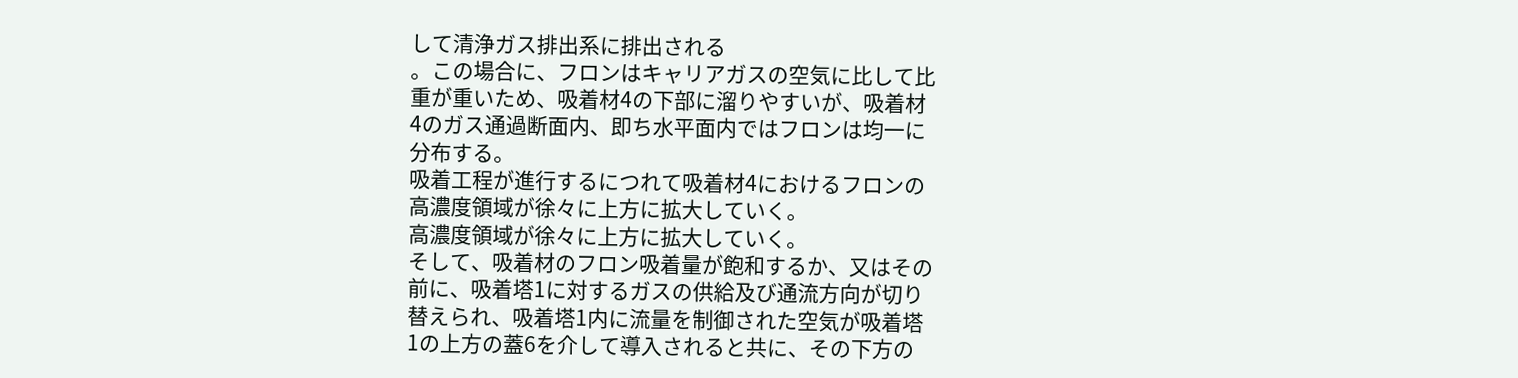して清浄ガス排出系に排出される
。この場合に、フロンはキャリアガスの空気に比して比
重が重いため、吸着材4の下部に溜りやすいが、吸着材
4のガス通過断面内、即ち水平面内ではフロンは均一に
分布する。
吸着工程が進行するにつれて吸着材4におけるフロンの
高濃度領域が徐々に上方に拡大していく。
高濃度領域が徐々に上方に拡大していく。
そして、吸着材のフロン吸着量が飽和するか、又はその
前に、吸着塔1に対するガスの供給及び通流方向が切り
替えられ、吸着塔1内に流量を制御された空気が吸着塔
1の上方の蓋6を介して導入されると共に、その下方の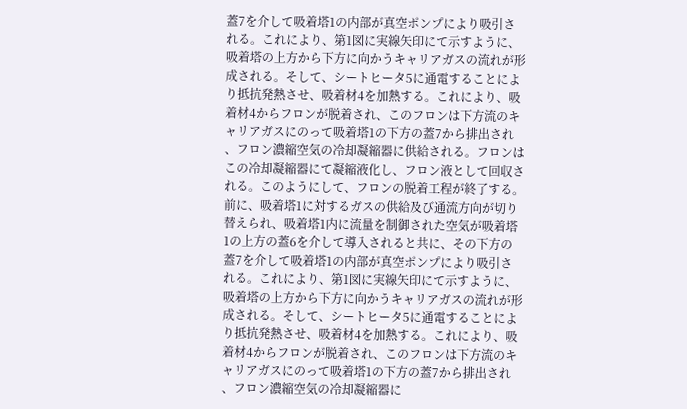蓋7を介して吸着塔1の内部が真空ポンプにより吸引さ
れる。これにより、第1図に実線矢印にて示すように、
吸着塔の上方から下方に向かうキャリアガスの流れが形
成される。そして、シートヒータ5に通電することによ
り抵抗発熱させ、吸着材4を加熱する。これにより、吸
着材4からフロンが脱着され、このフロンは下方流のキ
ャリアガスにのって吸着塔1の下方の蓋7から排出され
、フロン濃縮空気の冷却凝縮器に供給される。フロンは
この冷却凝縮器にて凝縮液化し、フロン液として回収さ
れる。このようにして、フロンの脱着工程が終了する。
前に、吸着塔1に対するガスの供給及び通流方向が切り
替えられ、吸着塔1内に流量を制御された空気が吸着塔
1の上方の蓋6を介して導入されると共に、その下方の
蓋7を介して吸着塔1の内部が真空ポンプにより吸引さ
れる。これにより、第1図に実線矢印にて示すように、
吸着塔の上方から下方に向かうキャリアガスの流れが形
成される。そして、シートヒータ5に通電することによ
り抵抗発熱させ、吸着材4を加熱する。これにより、吸
着材4からフロンが脱着され、このフロンは下方流のキ
ャリアガスにのって吸着塔1の下方の蓋7から排出され
、フロン濃縮空気の冷却凝縮器に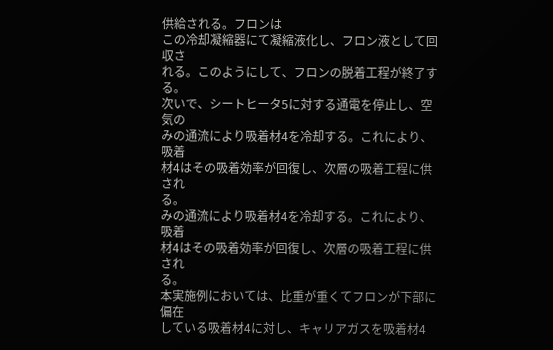供給される。フロンは
この冷却凝縮器にて凝縮液化し、フロン液として回収さ
れる。このようにして、フロンの脱着工程が終了する。
次いで、シートヒータ5に対する通電を停止し、空気の
みの通流により吸着材4を冷却する。これにより、吸着
材4はその吸着効率が回復し、次層の吸着工程に供され
る。
みの通流により吸着材4を冷却する。これにより、吸着
材4はその吸着効率が回復し、次層の吸着工程に供され
る。
本実施例においては、比重が重くてフロンが下部に偏在
している吸着材4に対し、キャリアガスを吸着材4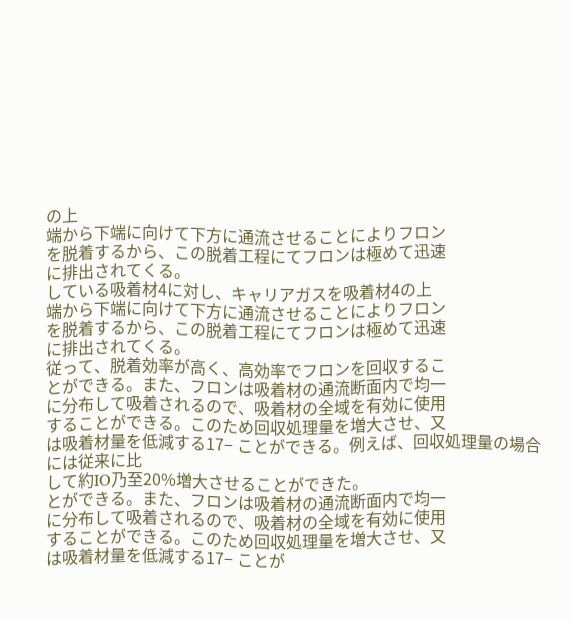の上
端から下端に向けて下方に通流させることによりフロン
を脱着するから、この脱着工程にてフロンは極めて迅速
に排出されてくる。
している吸着材4に対し、キャリアガスを吸着材4の上
端から下端に向けて下方に通流させることによりフロン
を脱着するから、この脱着工程にてフロンは極めて迅速
に排出されてくる。
従って、脱着効率が高く、高効率でフロンを回収するこ
とができる。また、フロンは吸着材の通流断面内で均一
に分布して吸着されるので、吸着材の全域を有効に使用
することができる。このため回収処理量を増大させ、又
は吸着材量を低減する17− ことができる。例えば、回収処理量の場合には従来に比
して約IO乃至20%増大させることができた。
とができる。また、フロンは吸着材の通流断面内で均一
に分布して吸着されるので、吸着材の全域を有効に使用
することができる。このため回収処理量を増大させ、又
は吸着材量を低減する17− ことが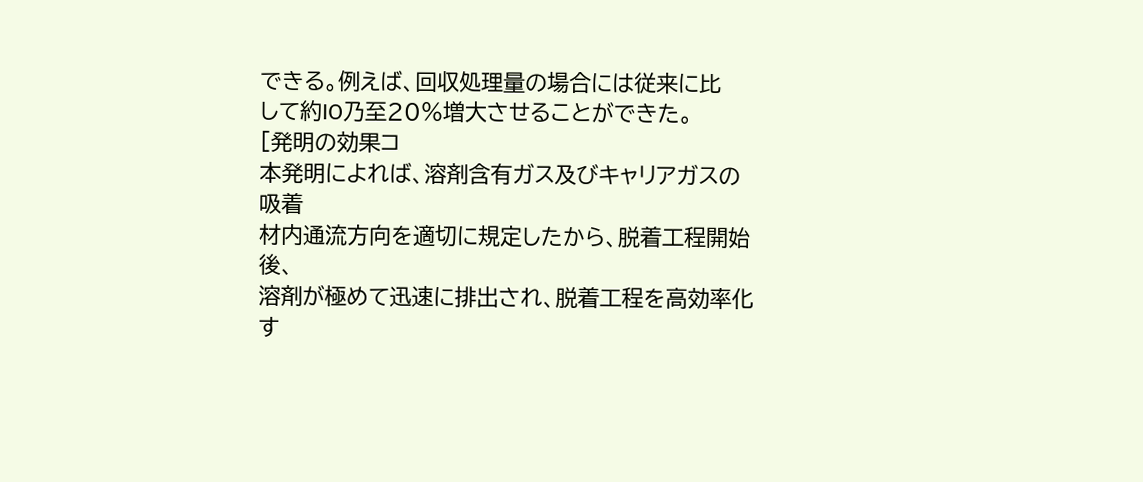できる。例えば、回収処理量の場合には従来に比
して約IO乃至20%増大させることができた。
[発明の効果コ
本発明によれば、溶剤含有ガス及びキャリアガスの吸着
材内通流方向を適切に規定したから、脱着工程開始後、
溶剤が極めて迅速に排出され、脱着工程を高効率化す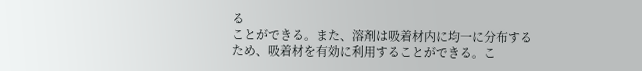る
ことができる。また、溶剤は吸着材内に均一に分布する
ため、吸着材を有効に利用することができる。こ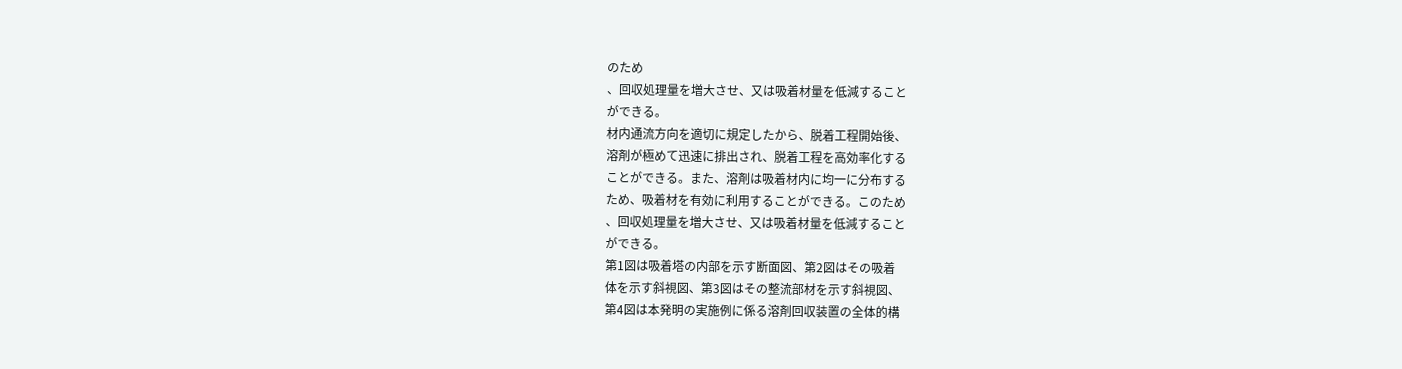のため
、回収処理量を増大させ、又は吸着材量を低減すること
ができる。
材内通流方向を適切に規定したから、脱着工程開始後、
溶剤が極めて迅速に排出され、脱着工程を高効率化する
ことができる。また、溶剤は吸着材内に均一に分布する
ため、吸着材を有効に利用することができる。このため
、回収処理量を増大させ、又は吸着材量を低減すること
ができる。
第1図は吸着塔の内部を示す断面図、第2図はその吸着
体を示す斜視図、第3図はその整流部材を示す斜視図、
第4図は本発明の実施例に係る溶剤回収装置の全体的構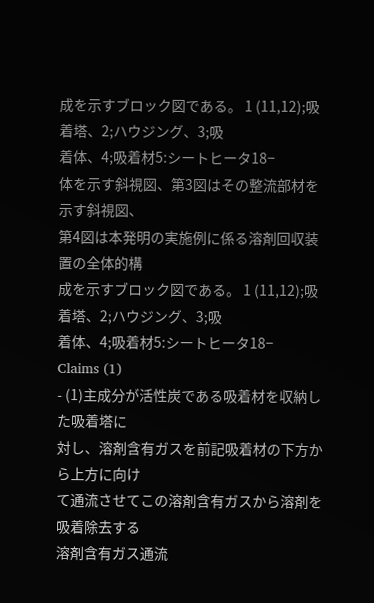成を示すブロック図である。 1 (11,12);吸着塔、2;ハウジング、3;吸
着体、4;吸着材5:シートヒータ18−
体を示す斜視図、第3図はその整流部材を示す斜視図、
第4図は本発明の実施例に係る溶剤回収装置の全体的構
成を示すブロック図である。 1 (11,12);吸着塔、2;ハウジング、3;吸
着体、4;吸着材5:シートヒータ18−
Claims (1)
- (1)主成分が活性炭である吸着材を収納した吸着塔に
対し、溶剤含有ガスを前記吸着材の下方から上方に向け
て通流させてこの溶剤含有ガスから溶剤を吸着除去する
溶剤含有ガス通流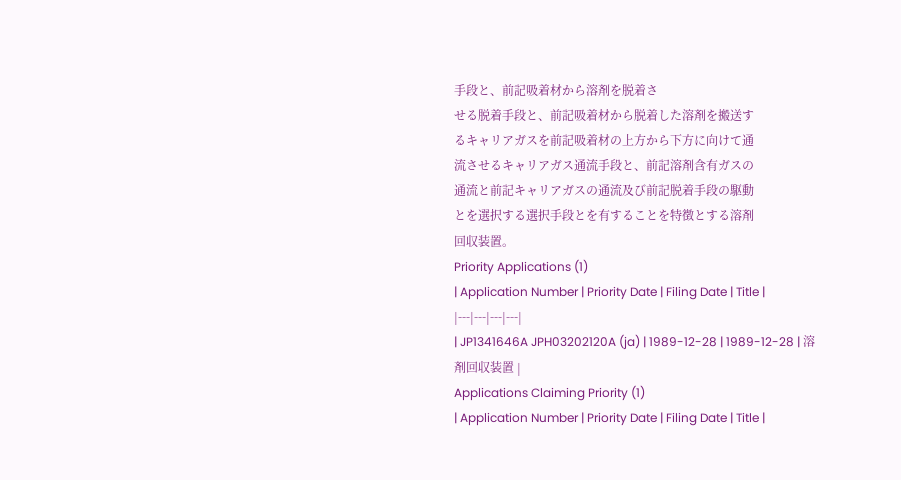手段と、前記吸着材から溶剤を脱着さ
せる脱着手段と、前記吸着材から脱着した溶剤を搬送す
るキャリアガスを前記吸着材の上方から下方に向けて通
流させるキャリアガス通流手段と、前記溶剤含有ガスの
通流と前記キャリアガスの通流及び前記脱着手段の駆動
とを選択する選択手段とを有することを特徴とする溶剤
回収装置。
Priority Applications (1)
| Application Number | Priority Date | Filing Date | Title |
|---|---|---|---|
| JP1341646A JPH03202120A (ja) | 1989-12-28 | 1989-12-28 | 溶剤回収装置 |
Applications Claiming Priority (1)
| Application Number | Priority Date | Filing Date | Title |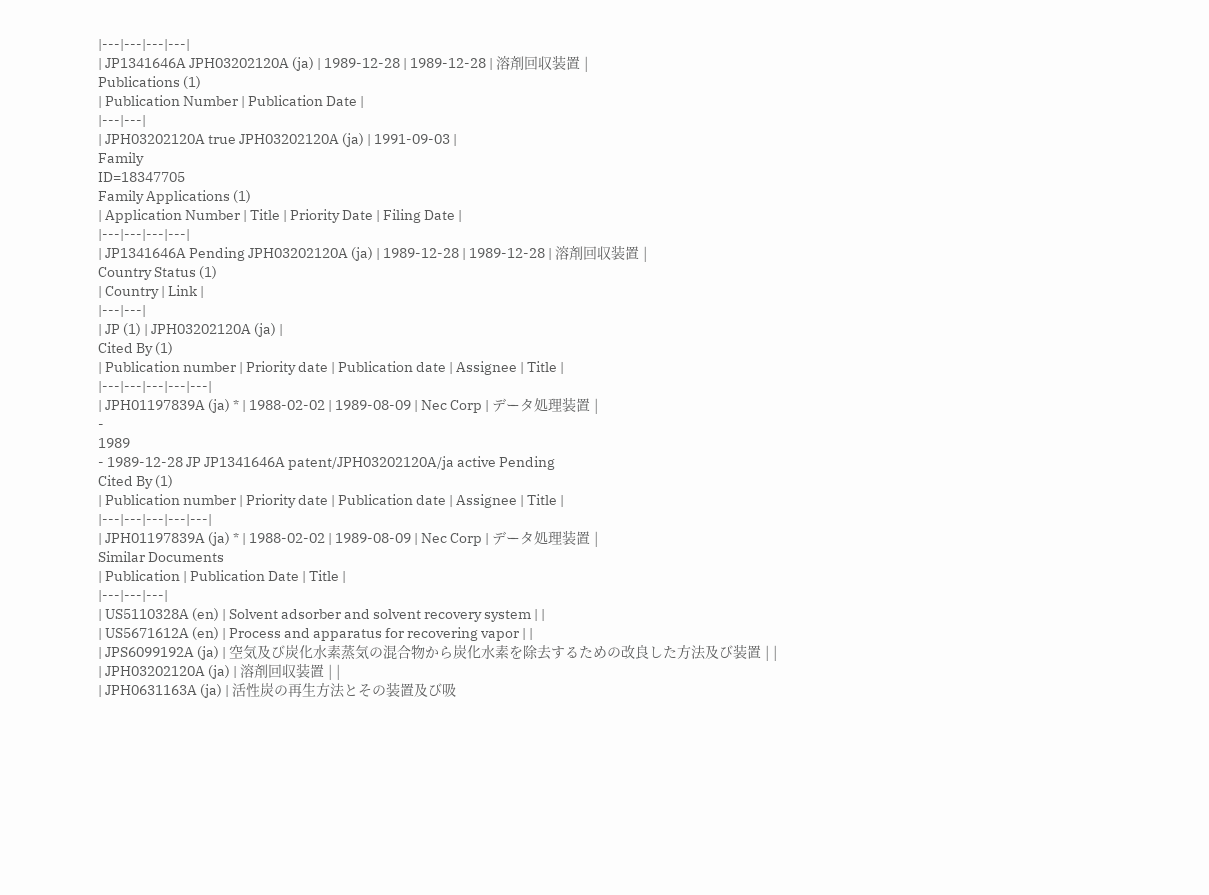|---|---|---|---|
| JP1341646A JPH03202120A (ja) | 1989-12-28 | 1989-12-28 | 溶剤回収装置 |
Publications (1)
| Publication Number | Publication Date |
|---|---|
| JPH03202120A true JPH03202120A (ja) | 1991-09-03 |
Family
ID=18347705
Family Applications (1)
| Application Number | Title | Priority Date | Filing Date |
|---|---|---|---|
| JP1341646A Pending JPH03202120A (ja) | 1989-12-28 | 1989-12-28 | 溶剤回収装置 |
Country Status (1)
| Country | Link |
|---|---|
| JP (1) | JPH03202120A (ja) |
Cited By (1)
| Publication number | Priority date | Publication date | Assignee | Title |
|---|---|---|---|---|
| JPH01197839A (ja) * | 1988-02-02 | 1989-08-09 | Nec Corp | データ処理装置 |
-
1989
- 1989-12-28 JP JP1341646A patent/JPH03202120A/ja active Pending
Cited By (1)
| Publication number | Priority date | Publication date | Assignee | Title |
|---|---|---|---|---|
| JPH01197839A (ja) * | 1988-02-02 | 1989-08-09 | Nec Corp | データ処理装置 |
Similar Documents
| Publication | Publication Date | Title |
|---|---|---|
| US5110328A (en) | Solvent adsorber and solvent recovery system | |
| US5671612A (en) | Process and apparatus for recovering vapor | |
| JPS6099192A (ja) | 空気及び炭化水素蒸気の混合物から炭化水素を除去するための改良した方法及び装置 | |
| JPH03202120A (ja) | 溶剤回収装置 | |
| JPH0631163A (ja) | 活性炭の再生方法とその装置及び吸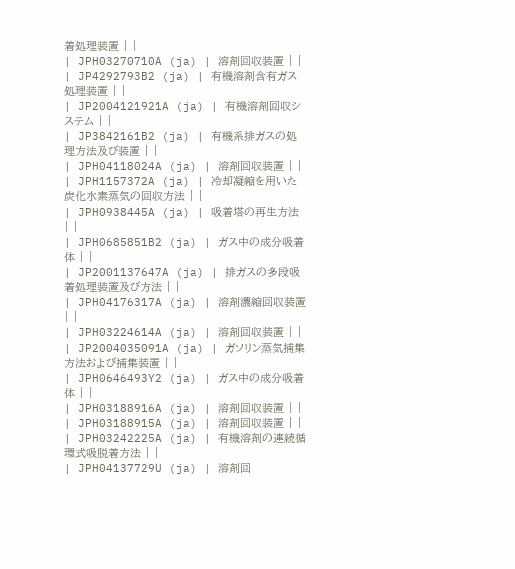着処理装置 | |
| JPH03270710A (ja) | 溶剤回収装置 | |
| JP4292793B2 (ja) | 有機溶剤含有ガス処理装置 | |
| JP2004121921A (ja) | 有機溶剤回収システム | |
| JP3842161B2 (ja) | 有機系排ガスの処理方法及び装置 | |
| JPH04118024A (ja) | 溶剤回収装置 | |
| JPH1157372A (ja) | 冷却凝縮を用いた炭化水素蒸気の回収方法 | |
| JPH0938445A (ja) | 吸着塔の再生方法 | |
| JPH0685851B2 (ja) | ガス中の成分吸着体 | |
| JP2001137647A (ja) | 排ガスの多段吸着処理装置及び方法 | |
| JPH04176317A (ja) | 溶剤濃縮回収装置 | |
| JPH03224614A (ja) | 溶剤回収装置 | |
| JP2004035091A (ja) | ガソリン蒸気捕集方法および捕集装置 | |
| JPH0646493Y2 (ja) | ガス中の成分吸着体 | |
| JPH03188916A (ja) | 溶剤回収装置 | |
| JPH03188915A (ja) | 溶剤回収装置 | |
| JPH03242225A (ja) | 有機溶剤の連続循環式吸脱着方法 | |
| JPH04137729U (ja) | 溶剤回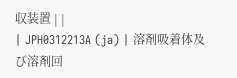収装置 | |
| JPH0312213A (ja) | 溶剤吸着体及び溶剤回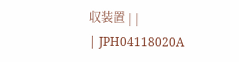収装置 | |
| JPH04118020A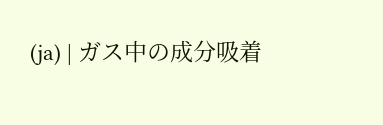(ja) | ガス中の成分吸着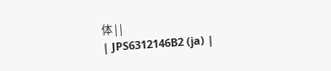体 | |
| JPS6312146B2 (ja) |